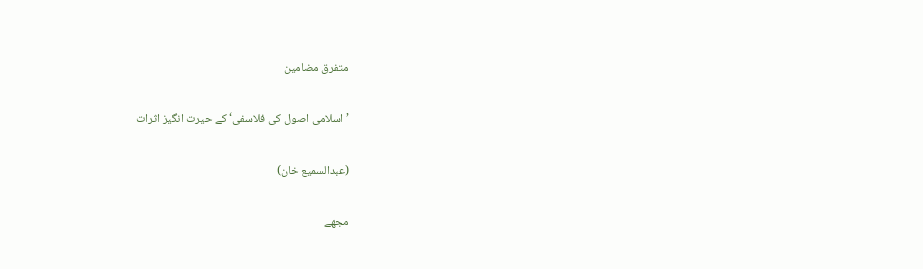متفرق مضامین

’اسلامی اصول کی فلاسفی‘ کے حیرت انگیز اثرات

(عبدالسمیع خان)

مجھے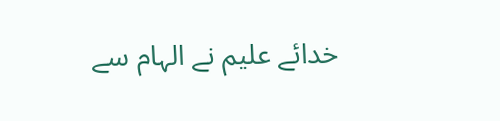خدائے علیم نے الہام سے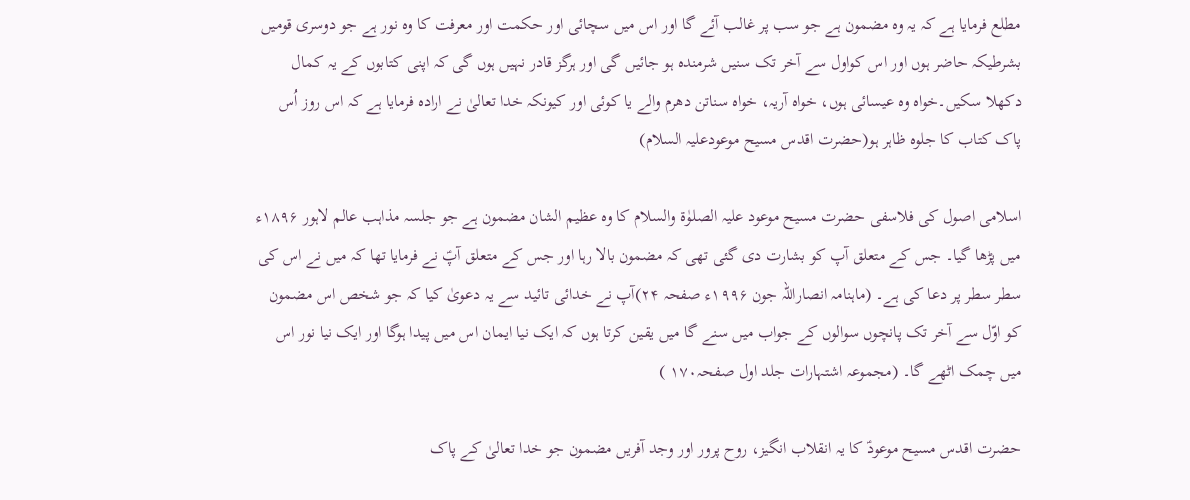مطلع فرمایا ہے کہ یہ وہ مضمون ہے جو سب پر غالب آئے گا اور اس میں سچائی اور حکمت اور معرفت کا وہ نور ہے جو دوسری قومیں بشرطیکہ حاضر ہوں اور اس کواول سے آخر تک سنیں شرمندہ ہو جائیں گی اور ہرگز قادر نہیں ہوں گی کہ اپنی کتابوں کے یہ کمال دکھلا سکیں۔خواہ وہ عیسائی ہوں، خواہ آریہ، خواہ سناتن دھرم والے یا کوئی اور کیونکہ خدا تعالیٰ نے ارادہ فرمایا ہے کہ اس روز اُس پاک کتاب کا جلوہ ظاہر ہو(حضرت اقدس مسیح موعودعلیہ السلام)

اسلامی اصول کی فلاسفی حضرت مسیح موعود علیہ الصلوٰۃ والسلام کا وہ عظیم الشان مضمون ہے جو جلسہ مذاہب عالم لاہور ۱۸۹۶ء میں پڑھا گیا۔ جس کے متعلق آپ کو بشارت دی گئی تھی کہ مضمون بالا رہا اور جس کے متعلق آپؑ نے فرمایا تھا کہ میں نے اس کی سطر سطر پر دعا کی ہے۔ (ماہنامہ انصاراللہ جون ۱۹۹۶ء صفحہ ۲۴)آپ نے خدائی تائید سے یہ دعویٰ کیا کہ جو شخص اس مضمون کو اوّل سے آخر تک پانچوں سوالوں کے جواب میں سنے گا میں یقین کرتا ہوں کہ ایک نیا ایمان اس میں پیدا ہوگا اور ایک نیا نور اس میں چمک اٹھے گا۔ (مجموعہ اشتہارات جلد اول صفحہ۱۷۰ )

حضرت اقدس مسیح موعودؑ کا یہ انقلاب انگیز، روح پرور اور وجد آفریں مضمون جو خدا تعالیٰ کے پاک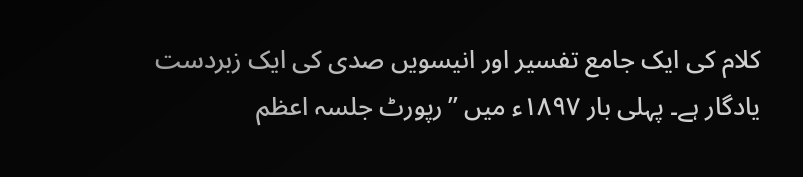کلام کی ایک جامع تفسیر اور انیسویں صدی کی ایک زبردست یادگار ہے۔ پہلی بار ۱۸۹۷ء میں ’’رپورٹ جلسہ اعظم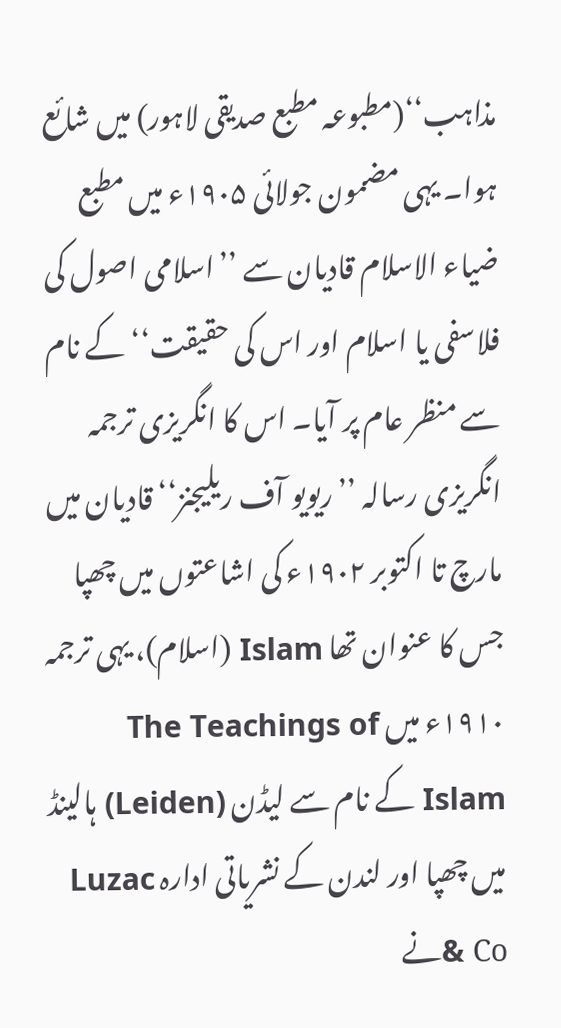مذاہب‘‘(مطبوعہ مطبع صدیقی لاہور) میں شائع ہوا۔ یہی مضمون جولائی ۱۹۰۵ء میں مطبع ضیاء الاسلام قادیان سے ’’اسلامی اصول کی فلاسفی یا اسلام اور اس کی حقیقت‘‘کے نام سے منظر عام پر آیا۔ اس کا انگریزی ترجمہ انگریزی رسالہ ’’ریویو آف ریلیجنز‘‘ قادیان میں مارچ تا اکتوبر ۱۹۰۲ء کی اشاعتوں میں چھپا جس کا عنوان تھا Islam (اسلام)، یہی ترجمہ ۱۹۱۰ء میں The Teachings of Islam کے نام سے لیڈن (Leiden) ہالینڈ میں چھپا اور لندن کے نشریاتی ادارہ Luzac & Coنے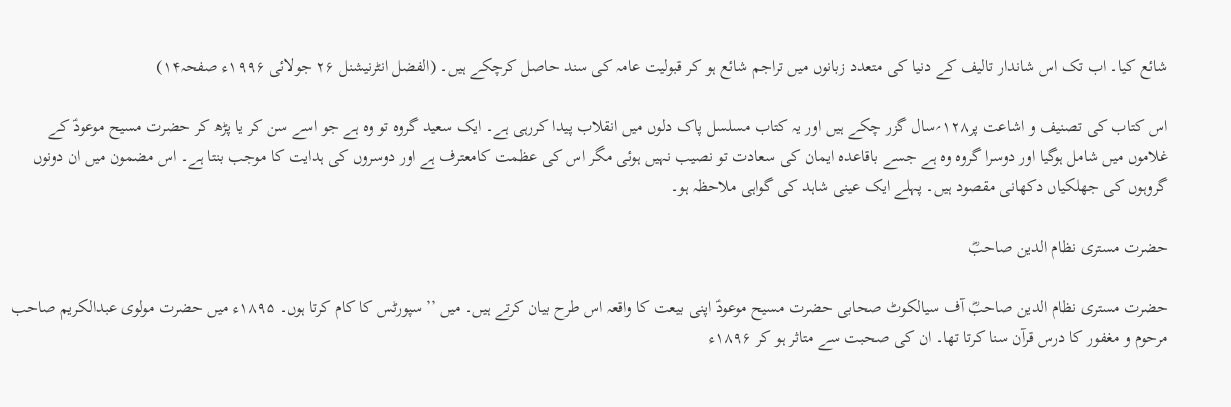شائع کیا۔ اب تک اس شاندار تالیف کے دنیا کی متعدد زبانوں میں تراجم شائع ہو کر قبولیت عامہ کی سند حاصل کرچکے ہیں۔ (الفضل انٹرنیشنل ۲۶ جولائی ۱۹۹۶ء صفحہ۱۴)

اس کتاب کی تصنیف و اشاعت پر۱۲۸؍سال گزر چکے ہیں اور یہ کتاب مسلسل پاک دلوں میں انقلاب پیدا کررہی ہے۔ ایک سعید گروہ تو وہ ہے جو اسے سن کر یا پڑھ کر حضرت مسیح موعودؑ کے غلاموں میں شامل ہوگیا اور دوسرا گروہ وہ ہے جسے باقاعدہ ایمان کی سعادت تو نصیب نہیں ہوئی مگر اس کی عظمت کامعترف ہے اور دوسروں کی ہدایت کا موجب بنتا ہے۔ اس مضمون میں ان دونوں گروہوں کی جھلکیاں دکھانی مقصود ہیں۔ پہلے ایک عینی شاہد کی گواہی ملاحظہ ہو۔

حضرت مستری نظام الدین صاحبؓ

حضرت مستری نظام الدین صاحبؓ آف سیالکوٹ صحابی حضرت مسیح موعودؑ اپنی بیعت کا واقعہ اس طرح بیان کرتے ہیں۔ میں ’’سپورٹس کا کام کرتا ہوں۔ ۱۸۹۵ء میں حضرت مولوی عبدالکریم صاحب مرحوم و مغفور کا درس قرآن سنا کرتا تھا۔ ان کی صحبت سے متاثر ہو کر ۱۸۹۶ء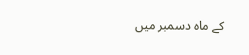کے ماہ دسمبر میں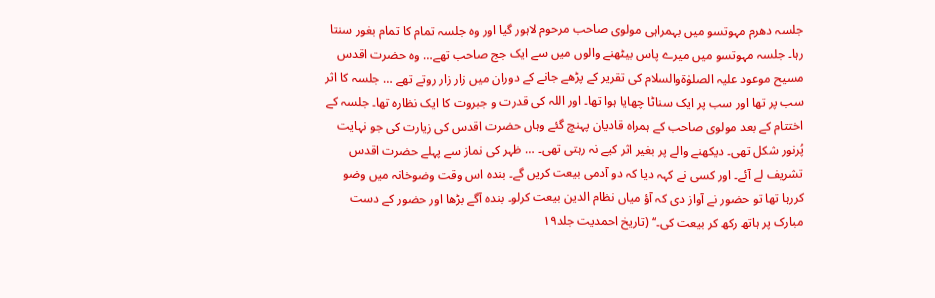جلسہ دھرم مہوتسو میں بہمراہی مولوی صاحب مرحوم لاہور گیا اور وہ جلسہ تمام کا تمام بغور سنتا رہا۔ جلسہ مہوتسو میں میرے پاس بیٹھنے والوں میں سے ایک جج صاحب تھے… وہ حضرت اقدس مسیح موعود علیہ الصلوٰۃوالسلام کی تقریر کے پڑھے جانے کے دوران میں زار زار روتے تھے … جلسہ کا اثر سب پر تھا اور سب پر ایک سناٹا چھایا ہوا تھا۔ اور اللہ کی قدرت و جبروت کا ایک نظارہ تھا۔ جلسہ کے اختتام کے بعد مولوی صاحب کے ہمراہ قادیان پہنچ گئے وہاں حضرت اقدس کی زیارت کی جو نہایت پُرنور شکل تھی۔ دیکھنے والے پر بغیر اثر کیے نہ رہتی تھی۔ … ظہر کی نماز سے پہلے حضرت اقدس تشریف لے آئے۔ اور کسی نے کہہ دیا کہ دو آدمی بیعت کریں گے۔ بندہ اس وقت وضوخانہ میں وضو کررہا تھا تو حضور نے آواز دی کہ آؤ میاں نظام الدین بیعت کرلو۔ بندہ آگے بڑھا اور حضور کے دست مبارک پر ہاتھ رکھ کر بیعت کی۔‘‘ (تاریخ احمدیت جلد۱۹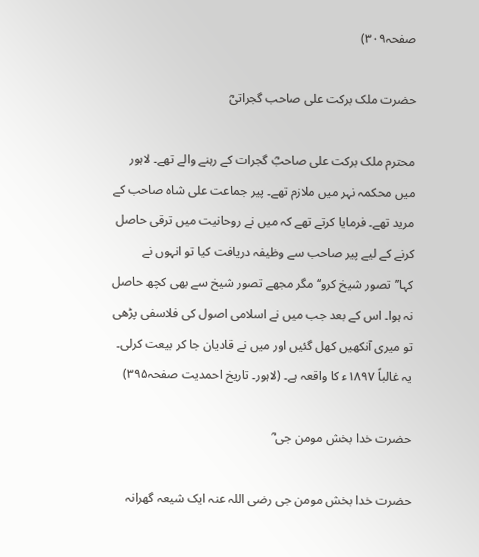صفحہ۳۰۹)

حضرت ملک برکت علی صاحب گجراتیؓ

محترم ملک برکت علی صاحبؓ گجرات کے رہنے والے تھے۔ لاہور میں محکمہ نہر میں ملازم تھے۔ پیر جماعت علی شاہ صاحب کے مرید تھے۔ فرمایا کرتے تھے کہ میں نے روحانیت میں ترقی حاصل کرنے کے لیے پیر صاحب سے وظیفہ دریافت کیا تو انہوں نے کہا’’تصور شیخ کرو‘‘مگر مجھے تصور شیخ سے بھی کچھ حاصل نہ ہوا۔ اس کے بعد جب میں نے اسلامی اصول کی فلاسفی پڑھی تو میری آنکھیں کھل گئیں اور میں نے قادیان جا کر بیعت کرلی۔ یہ غالباً ۱۸۹۷ء کا واقعہ ہے۔ (لاہور۔ تاریخ احمدیت صفحہ۳۹۵)

حضرت خدا بخش مومن جی ؓ

حضرت خدا بخش مومن جی رضی اللہ عنہ ایک شیعہ گھرانہ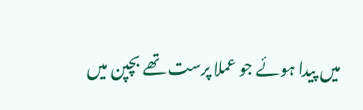میں پیدا ہوئے جو عملا پرست تھے بچپن میں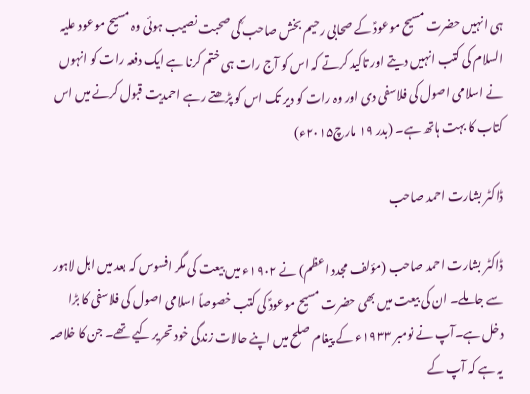ہی انہیں حضرت مسیح موعودؑ کے صحابی رحیم بخش صاحب ؓکی صحبت نصیب ہوئی وہ مسیح موعود علیہ السلام کی کتب انہیں دیتے اور تاکید کرتے کہ اس کو آج رات ہی ختم کرنا ہے ایک دفعہ رات کو انہوں نے اسلامی اصول کی فلاسفی دی اور وہ رات کو دیر تک اس کو پڑھتے رہے احمدیت قبول کرنے میں اس کتاب کا بہت ہاتھ ہے۔ (بدر ۱۹ مارچ۲۰۱۵ء)

ڈاکٹر بشارت احمد صاحب

ڈاکٹر بشارت احمد صاحب (مؤلف مجدد اعظم) نے ۱۹۰۲ء میں بیعت کی مگر افسوس کہ بعد میں اہل لاہور سے جاملے۔ ان کی بیعت میں بھی حضرت مسیح موعودؑ کی کتب خصوصاً اسلامی اصول کی فلاسفی کا بڑا دخل ہے۔آپ نے نومبر ۱۹۳۳ء کے پیغام صلح میں اپنے حالات زندگی خود تحریر کیے تھے۔ جن کا خلاصہ یہ ہے کہ آپ کے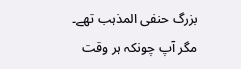بزرگ حنفی المذہب تھے۔ مگر آپ چونکہ ہر وقت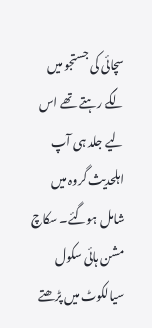سچائی کی جستجو میں لگے رہتے تھے اس لیے جلد ہی آپ اہلحدیث گروہ میں شامل ہوگئے۔ سکاچ مشن ہائی سکول سیالکوٹ میں پڑھتے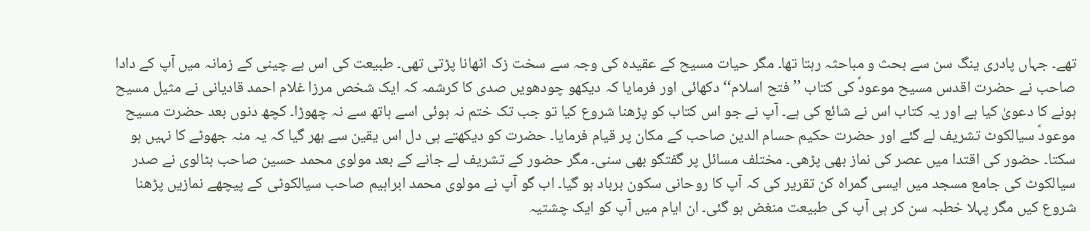تھے۔ جہاں پادری ینگ سن سے بحث و مباحثہ رہتا تھا۔ مگر حیات مسیح کے عقیدہ کی وجہ سے سخت زک اٹھانا پڑتی تھی۔ طبیعت کی اس بے چینی کے زمانہ میں آپ کے دادا صاحب نے حضرت اقدس مسیح موعودؑ کی کتاب ’’فتح اسلام‘‘ دکھائی اور فرمایا کہ دیکھو چودھویں صدی کا کرشمہ کہ ایک شخص مرزا غلام احمد قادیانی نے مثیل مسیح ہونے کا دعویٰ کیا ہے اور یہ کتاب اس نے شائع کی ہے۔ آپ نے جو اس کتاب کو پڑھنا شروع کیا تو جب تک ختم نہ ہوئی اسے ہاتھ سے نہ چھوڑا۔ کچھ دنوں بعد حضرت مسیح موعودؑ سیالکوٹ تشریف لے گئے اور حضرت حکیم حسام الدین صاحب کے مکان پر قیام فرمایا۔ حضرت کو دیکھتے ہی دل اس یقین سے بھر گیا کہ یہ منہ جھوٹے کا نہیں ہو سکتا۔ حضور کی اقتدا میں عصر کی نماز بھی پڑھی۔ مختلف مسائل پر گفتگو بھی سنی۔ مگر حضور کے تشریف لے جانے کے بعد مولوی محمد حسین صاحب بٹالوی نے صدر سیالکوٹ کی جامع مسجد میں ایسی گمراہ کن تقریر کی کہ آپ کا روحانی سکون برباد ہو گیا۔ اب گو آپ نے مولوی محمد ابراہیم صاحب سیالکوٹی کے پیچھے نمازیں پڑھنا شروع کیں مگر پہلا خطبہ سن کر ہی آپ کی طبیعت منغض ہو گئی۔ ان ایام میں آپ کو ایک چشتیہ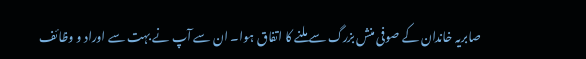صابریہ خاندان کے صوفی منش بزرگ سے ملنے کا اتفاق ہوا۔ ان سے آپ نے بہت سے اوراد و وظائف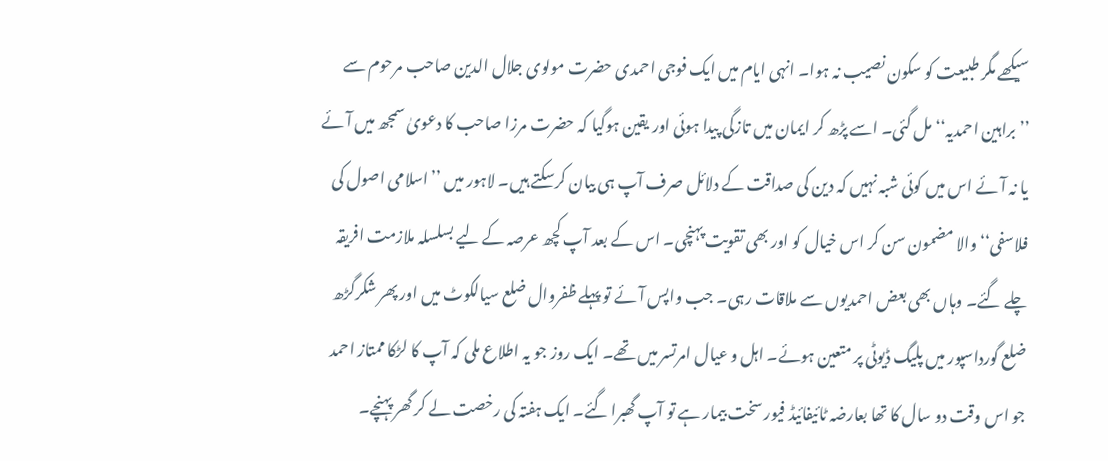سیکھے مگر طبیعت کو سکون نصیب نہ ہوا۔ انہی ایام میں ایک فوجی احمدی حضرت مولوی جلال الدین صاحب مرحوم سے ’’براہین احمدیہ‘‘ مل گئی۔ اسے پڑھ کر ایمان میں تازگی پیدا ہوئی اور یقین ہوگیا کہ حضرت مرزا صاحب کا دعویٰ سمجھ میں آئے یا نہ آئے اس میں کوئی شبہ نہیں کہ دین کی صداقت کے دلائل صرف آپ ہی بیان کرسکتے ہیں۔ لاہور میں ’’اسلامی اصول کی فلاسفی‘‘ والا مضمون سن کر اس خیال کو اور بھی تقویت پہنچی۔ اس کے بعد آپ کچھ عرصہ کے لیے بسلسلہ ملازمت افریقہ چلے گئے۔ وہاں بھی بعض احمدیوں سے ملاقات رہی۔ جب واپس آئے تو پہلے ظفروال ضلع سیالکوٹ میں اور پھر شکرگڑھ ضلع گورداسپور میں پلیگ ڈیوٹی پر متعین ہوئے۔ اہل و عیال امرتسر میں تھے۔ ایک روز جو یہ اطلاع ملی کہ آپ کا لڑکا ممتاز احمد جو اس وقت دو سال کا تھا بعارضہ ٹائیفائیڈ فیور سخت بیمار ہے تو آپ گھبرا گئے۔ ایک ہفتہ کی رخصت لے کر گھر پہنچے۔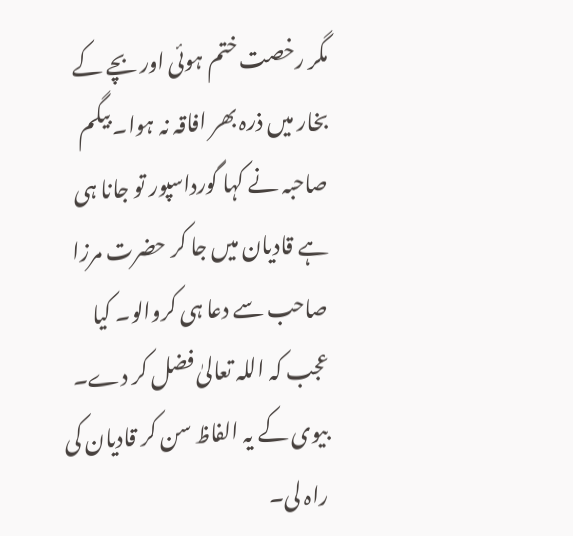مگر رخصت ختم ہوئی اور بچے کے بخار میں ذرہ بھر افاقہ نہ ہوا۔ بیگم صاحبہ نے کہا گورداسپور تو جانا ہی ہے قادیان میں جا کر حضرت مرزا صاحب سے دعا ہی کروالو۔ کیا عجب کہ اللہ تعالیٰ فضل کر دے۔ بیوی کے یہ الفاظ سن کر قادیان کی راہ لی۔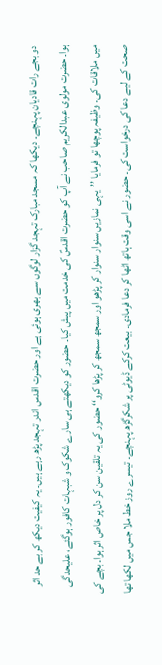دو بجے رات قادیان پہنچے۔ دیکھا کہ مسجد مبارک تہجد گزار لوگوں سے بھری ہوئی ہے اور حضرت اقدس اندر تہجد پڑھ رہے ہیں۔ یہ کیفیت دیکھ کر بے حد اثر ہوا۔ حضرت مولوی عبدالکریم صاحب نے آپ کو حضرت اقدسؑ کی خدمت میں پیش کیا۔ حضور کو دیکھتے ہی سارے شکوک و شبہات کافور ہوگئے، علیحدگی میں ملاقات کی۔ وظیفہ پوچھا تو فرمایا ’’یہی نمازیں سنوار سنوار کر پڑھو اور سمجھ سمجھ کر پڑھا کرو‘‘ حضور کی یہ تلقین سن کر دل پر خاص اثر ہوا۔ بچے کی صحت کے لیے دعا کی درخواست کی۔ حضور نے اسی وقت ہاتھ اٹھا کر دعا فرمادی۔ بیعت کرکے ڈیوٹی پر شکرگڑھ پہنچے۔ تیسرے روز خط ملا جس میں لکھا تھا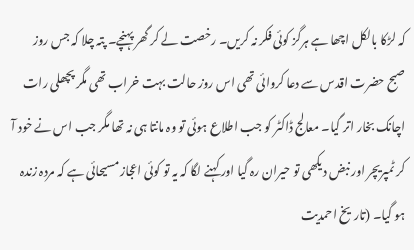کہ لڑکا بالکل اچھا ہے ہرگز کوئی فکر نہ کریں۔ رخصت لے کر گھر پہنچے۔ پتہ چلا کہ جس روز صبح حضرت اقدس سے دعا کروائی تھی اس روز حالت بہت خراب تھی مگر پچھلی رات اچانک بخار اتر گیا۔ معالج ڈاکٹر کو جب اطلاع ہوئی تو وہ مانتا ہی نہ تھا مگر جب اس نے خود آ کر ٹمپریچر اور نبض دیکھی تو حیران رہ گیا اور کہنے لگا کہ یہ تو کوئی اعجاز مسیحائی ہے کہ مردہ زندہ ہو گیا۔ (تاریخ احمدیت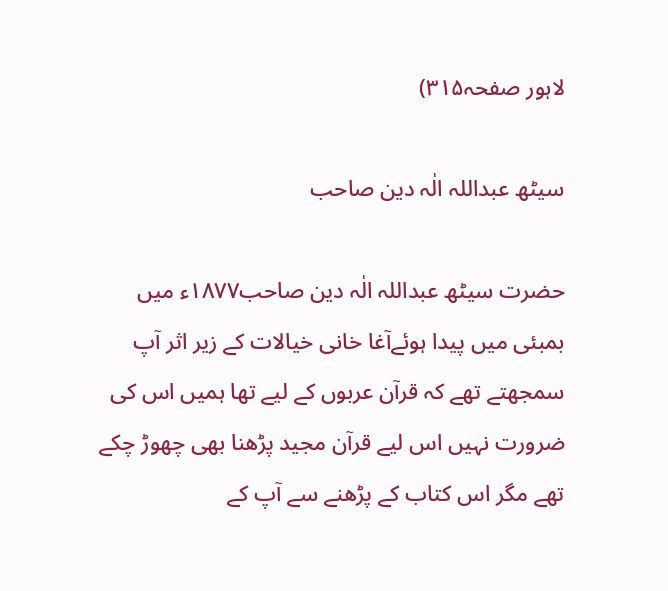لاہور صفحہ۳۱۵)

سیٹھ عبداللہ الٰہ دین صاحب

حضرت سیٹھ عبداللہ الٰہ دین صاحب۱۸۷۷ء میں بمبئی میں پیدا ہوئےآغا خانی خیالات کے زیر اثر آپ سمجھتے تھے کہ قرآن عربوں کے لیے تھا ہمیں اس کی ضرورت نہیں اس لیے قرآن مجید پڑھنا بھی چھوڑ چکے تھے مگر اس کتاب کے پڑھنے سے آپ کے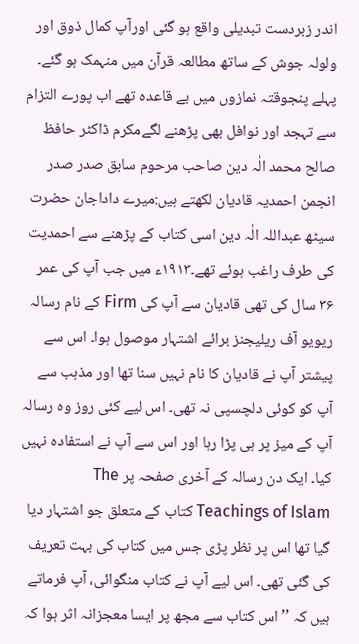اندر زبردست تبدیلی واقع ہو گئی اورآپ کمال ذوق اور ولولہ جوش کے ساتھ مطالعہ قرآن میں منہمک ہو گئے۔ پہلے پنجوقتہ نمازوں میں بے قاعدہ تھے اب پورے التزام سے تہجد اور نوافل بھی پڑھنے لگےمکرم ڈاکٹر حافظ صالح محمد الٰہ دین صاحب مرحوم سابق صدر صدر انجمن احمدیہ قادیان لکھتے ہیں:میرے داداجان حضرت سیٹھ عبداللہ الٰہ دین اسی کتاب کے پڑھنے سے احمدیت کی طرف راغب ہوئے تھے۔۱۹۱۳ء میں جب آپ کی عمر ۳۶ سال کی تھی قادیان سے آپ کی Firm کے نام رسالہ ریویو آف ریلیجنز برائے اشتہار موصول ہوا۔ اس سے پیشتر آپ نے قادیان کا نام نہیں سنا تھا اور مذہب سے آپ کو کوئی دلچسپی نہ تھی۔ اس لیے کئی روز وہ رسالہ آپ کے میز پر ہی پڑا رہا اور اس سے آپ نے استفادہ نہیں کیا۔ ایک دن رسالہ کے آخری صفحہ پر The Teachings of Islam کتاب کے متعلق جو اشتہار دیا گیا تھا اس پر نظر پڑی جس میں کتاب کی بہت تعریف کی گئی تھی۔ اس لیے آپ نے کتاب منگوائی، آپ فرماتے ہیں کہ ’’اس کتاب سے مجھ پر ایسا معجزانہ اثر ہوا کہ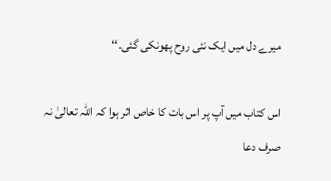میرے دل میں ایک نئی روح پھونکی گئی۔‘‘

اس کتاب میں آپ پر اس بات کا خاص اثر ہوا کہ اللہ تعالیٰ نہ صرف دعا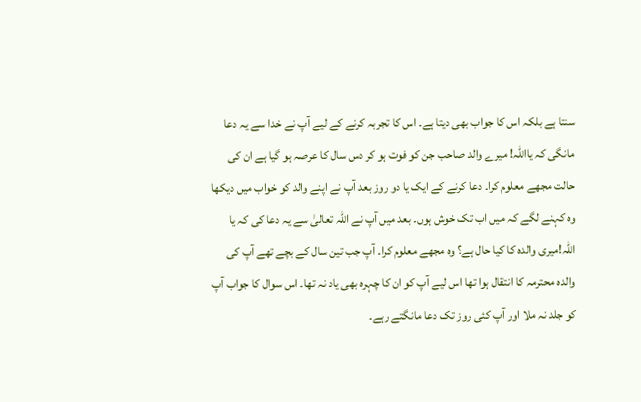سنتا ہے بلکہ اس کا جواب بھی دیتا ہے۔ اس کا تجربہ کرنے کے لیے آپ نے خدا سے یہ دعا مانگی کہ یااللہ! میرے والد صاحب جن کو فوت ہو کر دس سال کا عرصہ ہو گیا ہے ان کی حالت مجھے معلوم کرا۔ دعا کرنے کے ایک یا دو روز بعد آپ نے اپنے والد کو خواب میں دیکھا وہ کہنے لگے کہ میں اب تک خوش ہوں۔ بعد میں آپ نے اللہ تعالیٰ سے یہ دعا کی کہ یا اللہ!میری والدہ کا کیا حال ہے؟ وہ مجھے معلوم کرا۔ آپ جب تین سال کے بچے تھے آپ کی والدہ محترمہ کا انتقال ہوا تھا اس لیے آپ کو ان کا چہرہ بھی یاد نہ تھا۔ اس سوال کا جواب آپ کو جلد نہ ملا اور آپ کئی روز تک دعا مانگتے رہے۔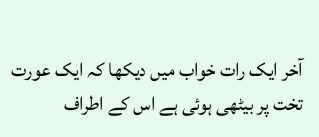آخر ایک رات خواب میں دیکھا کہ ایک عورت تخت پر بیٹھی ہوئی ہے اس کے اطراف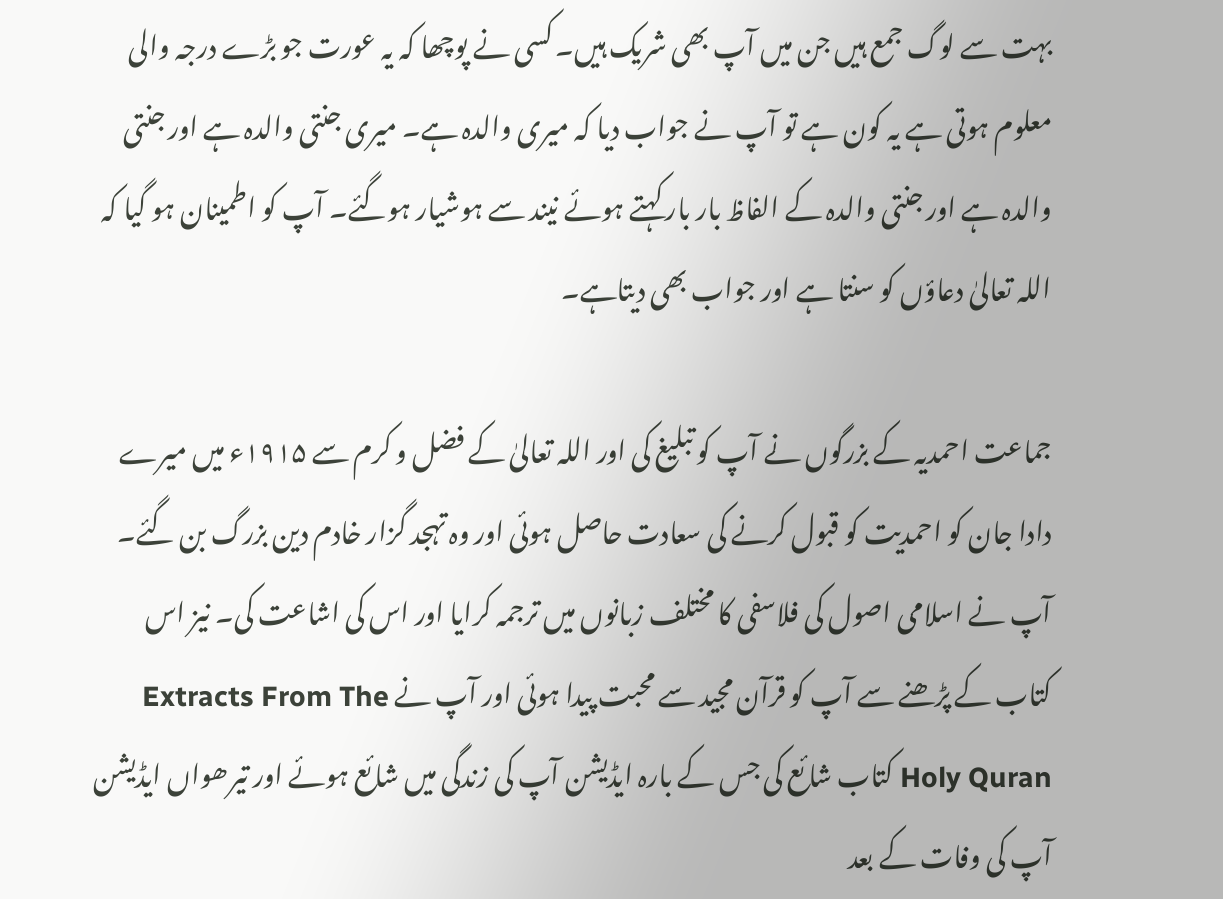بہت سے لوگ جمع ہیں جن میں آپ بھی شریک ہیں۔ کسی نے پوچھا کہ یہ عورت جو بڑے درجہ والی معلوم ہوتی ہے یہ کون ہے تو آپ نے جواب دیا کہ میری والدہ ہے۔ میری جنتی والدہ ہے اور جنتی والدہ ہے اور جنتی والدہ کے الفاظ بار بار کہتے ہوئے نیند سے ہوشیار ہوگئے۔ آپ کو اطمینان ہو گیا کہ اللہ تعالیٰ دعاؤں کو سنتا ہے اور جواب بھی دیتاہے۔

جماعت احمدیہ کے بزرگوں نے آپ کو تبلیغ کی اور اللہ تعالیٰ کے فضل و کرم سے ۱۹۱۵ء میں میرے دادا جان کو احمدیت کو قبول کرنے کی سعادت حاصل ہوئی اور وہ تہجد گزار خادم دین بزرگ بن گئے۔ آپ نے اسلامی اصول کی فلاسفی کا مختلف زبانوں میں ترجمہ کرایا اور اس کی اشاعت کی۔ نیز اس کتاب کے پڑھنے سے آپ کو قرآن مجید سے محبت پیدا ہوئی اور آپ نے Extracts From The Holy Quran کتاب شائع کی جس کے بارہ ایڈیشن آپ کی زندگی میں شائع ہوئے اور تیرھواں ایڈیشن آپ کی وفات کے بعد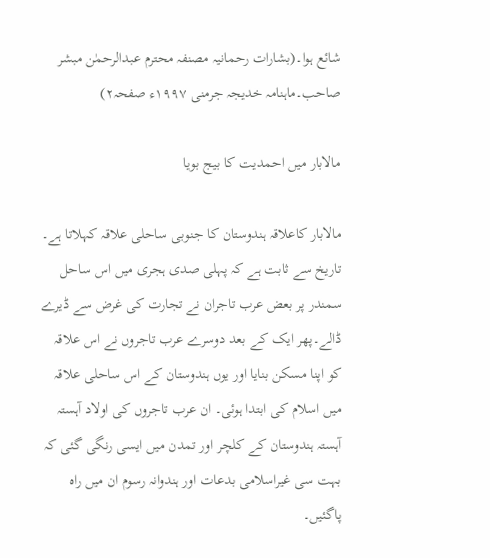شائع ہوا۔(بشارات رحمانیہ مصنفہ محترم عبدالرحمٰن مبشر صاحب۔ماہنامہ خدیجہ جرمنی ۱۹۹۷ء صفحہ۲)

مالابار میں احمدیت کا بیج بویا

مالابار کاعلاقہ ہندوستان کا جنوبی ساحلی علاقہ کہلاتا ہے۔ تاریخ سے ثابت ہے کہ پہلی صدی ہجری میں اس ساحل سمندر پر بعض عرب تاجران نے تجارت کی غرض سے ڈیرے ڈالے۔پھر ایک کے بعد دوسرے عرب تاجروں نے اس علاقہ کو اپنا مسکن بنایا اور یوں ہندوستان کے اس ساحلی علاقہ میں اسلام کی ابتدا ہوئی۔ ان عرب تاجروں کی اولاد آہستہ آہستہ ہندوستان کے کلچر اور تمدن میں ایسی رنگی گئی کہ بہت سی غیراسلامی بدعات اور ہندوانہ رسوم ان میں راہ پاگئیں۔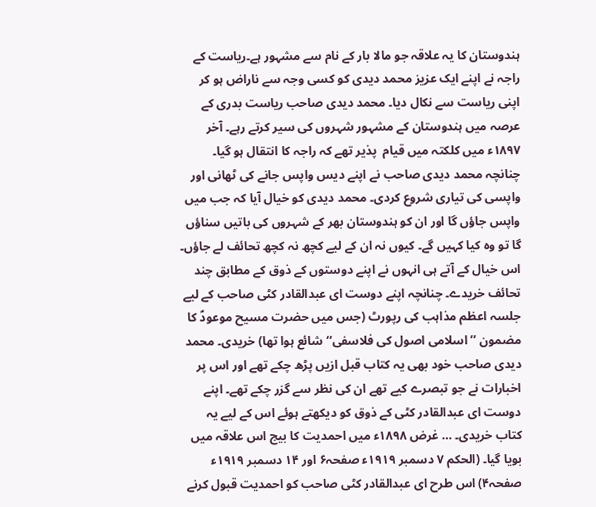ہندوستان کا یہ علاقہ جو مالا بار کے نام سے مشہور ہے۔ریاست کے راجہ نے اپنے ایک عزیز محمد دیدی کو کسی وجہ سے ناراض ہو کر اپنی ریاست سے نکال دیا۔ محمد دیدی صاحب ریاست بدری کے عرصہ میں ہندوستان کے مشہور شہروں کی سیر کرتے رہے۔ آخر ۱۸۹۷ء میں کلکتہ میں قیام  پذیر تھے کہ راجہ کا انتقال ہو گیا۔ چنانچہ محمد دیدی صاحب نے اپنے دیس واپس جانے کی ٹھانی اور واپسی کی تیاری شروع کردی۔ محمد دیدی کو خیال آیا کہ جب میں واپس جاؤں گا اور ان کو ہندوستان بھر کے شہروں کی باتیں سناؤں گا تو وہ کیا کہیں گے۔ کیوں نہ ان کے لیے کچھ نہ کچھ تحائف لے جاؤں۔ اس خیال کے آتے ہی انہوں نے اپنے دوستوں کے ذوق کے مطابق چند تحائف خریدے۔ چنانچہ اپنے دوست ای عبدالقادر کٹی صاحب کے لیے جلسہ اعظم مذاہب کی رپورٹ (جس میں حضرت مسیح موعودؑ کا مضمون ’’اسلامی اصول کی فلاسفی‘‘ شائع ہوا تھا) خریدی۔ محمد دیدی صاحب خود بھی یہ کتاب قبل ازیں پڑھ چکے تھے اور اس پر اخبارات نے جو تبصرے کیے تھے ان کی نظر سے گزر چکے تھے۔ اپنے دوست ای عبدالقادر کٹی کے ذوق کو دیکھتے ہوئے اس کے لیے یہ کتاب خریدی۔ … غرض ۱۸۹۸ء میں احمدیت کا بیج اس علاقہ میں بویا گیا۔ (الحکم ۷ دسمبر ۱۹۱۹ء صفحہ۶ اور ۱۴ دسمبر ۱۹۱۹ء صفحہ۴) اس طرح ای عبدالقادر کٹی صاحب کو احمدیت قبول کرنے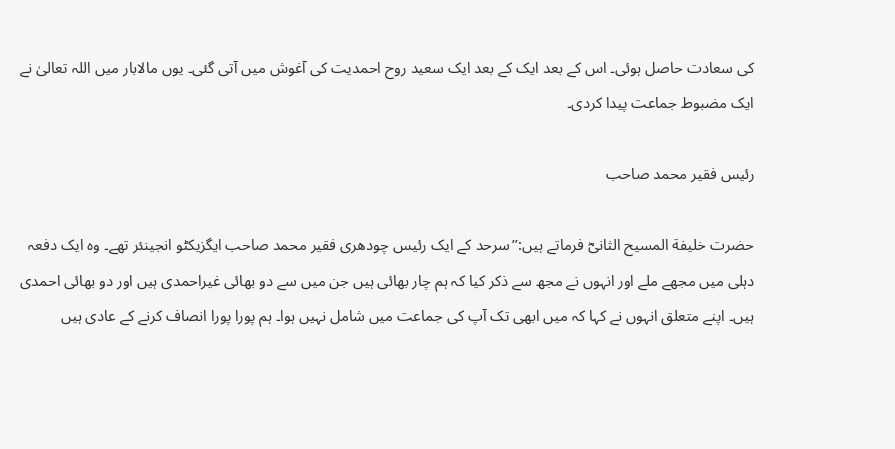کی سعادت حاصل ہوئی۔ اس کے بعد ایک کے بعد ایک سعید روح احمدیت کی آغوش میں آتی گئی۔ یوں مالابار میں اللہ تعالیٰ نے ایک مضبوط جماعت پیدا کردی۔

رئیس فقیر محمد صاحب

حضرت خلیفة المسیح الثانیؓ فرماتے ہیں:’’سرحد کے ایک رئیس چودھری فقیر محمد صاحب ایگزیکٹو انجینئر تھے۔ وہ ایک دفعہ دہلی میں مجھے ملے اور انہوں نے مجھ سے ذکر کیا کہ ہم چار بھائی ہیں جن میں سے دو بھائی غیراحمدی ہیں اور دو بھائی احمدی ہیں۔ اپنے متعلق انہوں نے کہا کہ میں ابھی تک آپ کی جماعت میں شامل نہیں ہوا۔ ہم پورا پورا انصاف کرنے کے عادی ہیں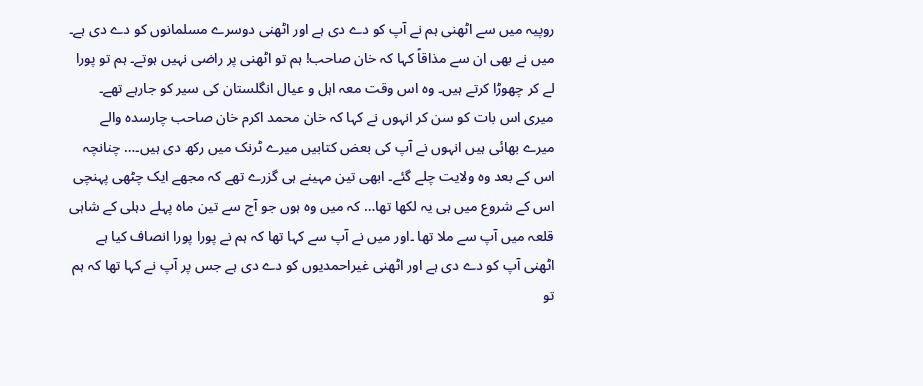روپیہ میں سے اٹھنی ہم نے آپ کو دے دی ہے اور اٹھنی دوسرے مسلمانوں کو دے دی ہے۔ میں نے بھی ان سے مذاقاً کہا کہ خان صاحب! ہم تو اٹھنی پر راضی نہیں ہوتے۔ ہم تو پورا لے کر چھوڑا کرتے ہیں۔ وہ اس وقت معہ اہل و عیال انگلستان کی سیر کو جارہے تھے۔ میری اس بات کو سن کر انہوں نے کہا کہ خان محمد اکرم خان صاحب چارسدہ والے میرے بھائی ہیں انہوں نے آپ کی بعض کتابیں میرے ٹرنک میں رکھ دی ہیں۔… چنانچہ اس کے بعد وہ ولایت چلے گئے۔ ابھی تین مہینے ہی گزرے تھے کہ مجھے ایک چٹھی پہنچی اس کے شروع میں ہی یہ لکھا تھا… کہ میں وہ ہوں جو آج سے تین ماہ پہلے دہلی کے شاہی قلعہ میں آپ سے ملا تھا ۔اور میں نے آپ سے کہا تھا کہ ہم نے پورا پورا انصاف کیا ہے اٹھنی آپ کو دے دی ہے اور اٹھنی غیراحمدیوں کو دے دی ہے جس پر آپ نے کہا تھا کہ ہم تو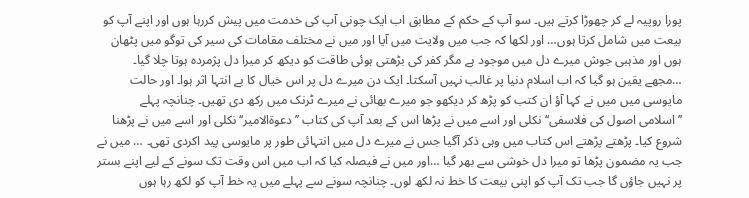پورا روپیہ لے کر چھوڑا کرتے ہیں۔ سو آپ کے حکم کے مطابق اب ایک چونی آپ کی خدمت میں پیش کررہا ہوں اور اپنے آپ کو بیعت میں شامل کرتا ہوں… اور لکھا کہ جب میں ولایت میں آیا اور میں نے مختلف مقامات کی سیر کی توگو میں پٹھان ہوں اور مذہبی جوش میرے دل میں موجود ہے مگر کفر کی بڑھتی ہوئی طاقت کو دیکھ کر میرا دل پژمردہ ہوتا چلا گیا۔ …مجھے یقین ہو گیا کہ اب اسلام دنیا پر غالب نہیں آسکتا۔ ایک دن میرے دل پر اس خیال کا بے انتہا اثر ہوا۔ اور حالت مایوسی میں میں نے کہا آؤ ان کتب کو پڑھ کر دیکھو جو میرے بھائی نے میرے ٹرنک میں رکھ دی تھیں۔ چنانچہ پہلے ’’اسلامی اصول کی فلاسفی‘‘ نکلی اور اسے میں نے پڑھا اس کے بعد آپ کی کتاب ’’دعوةالامیر‘‘ نکلی اور اسے میں نے پڑھنا شروع کیا۔ پڑھتے پڑھتے اس کتاب میں وہی ذکر آگیا جس نے میرے دل میں انتہائی طور پر مایوسی پید اکردی تھی۔ … میں نے جب یہ مضمون پڑھا تو میرا دل خوشی سے بھر گیا …اور میں نے فیصلہ کیا کہ اب میں اس وقت تک سونے کے لیے اپنے بستر پر نہیں جاؤں گا جب تک آپ کو اپنی بیعت کا خط نہ لکھ لوں۔ چنانچہ سونے سے پہلے میں یہ خط آپ کو لکھ رہا ہوں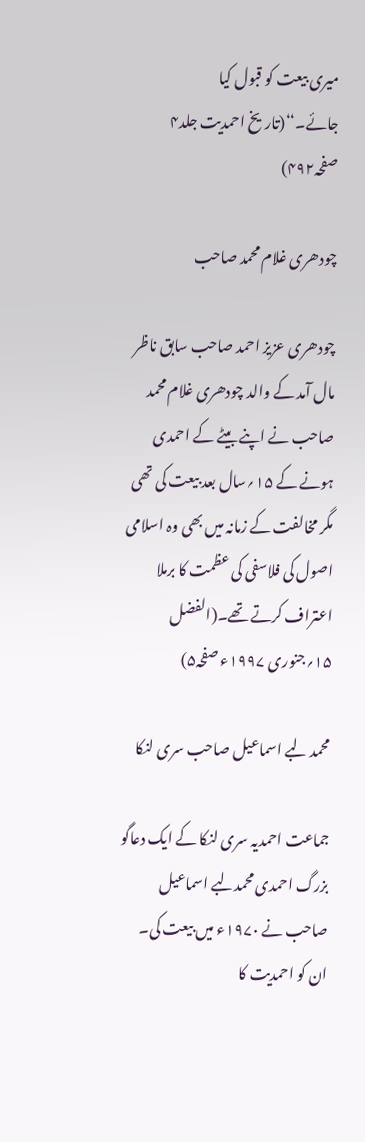میری بیعت کو قبول کیا جائے۔‘‘(تاریخ احمدیت جلد۴ صفحہ۴۹۲)

چودھری غلام محمد صاحب

چودھری عزیز احمد صاحب سابق ناظر مال آمد کے والد چودھری غلام محمد صاحب نے اپنے بیٹے کے احمدی ہونے کے ۱۵؍سال بعد بیعت کی تھی مگر مخالفت کے زمانہ میں بھی وہ اسلامی اصول کی فلاسفی کی عظمت کا برملا اعتراف کرتے تھے۔(الفضل ۱۵؍جنوری ۱۹۹۷ء صفحہ۵)

محمد لبے اسماعیل صاحب سری لنکا

جماعت احمدیہ سری لنکا کے ایک دعاگو بزرگ احمدی محمدلبے اسماعیل صاحب نے ۱۹۷۰ء میں بیعت کی۔ ان کو احمدیت کا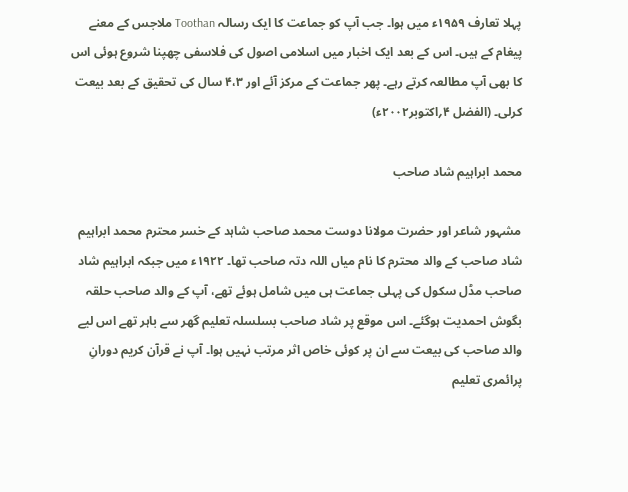پہلا تعارف ۱۹۵۹ء میں ہوا۔ جب آپ کو جماعت کا ایک رسالہ Toothan ملاجس کے معنے پیغام کے ہیں۔ اس کے بعد ایک اخبار میں اسلامی اصول کی فلاسفی چھپنا شروع ہوئی اس کا بھی آپ مطالعہ کرتے رہے۔ پھر جماعت کے مرکز آئے اور ۴،۳ سال کی تحقیق کے بعد بیعت کرلی۔ (الفضل ۴؍اکتوبر۲۰۰۲ء)

محمد ابراہیم شاد صاحب

مشہور شاعر اور حضرت مولانا دوست محمد صاحب شاہد کے خسر محترم محمد ابراہیم شاد صاحب کے والد محترم کا نام میاں اللہ دتہ صاحب تھا۔ ۱۹۲۲ء میں جبکہ ابراہیم شاد صاحب مڈل سکول کی پہلی جماعت ہی میں شامل ہوئے تھے، آپ کے والد صاحب حلقہ بگوش احمدیت ہوگئے۔ اس موقع پر شاد صاحب بسلسلہ تعلیم گھر سے باہر تھے اس لیے والد صاحب کی بیعت سے ان پر کوئی خاص اثر مرتب نہیں ہوا۔ آپ نے قرآن کریم دورانِ پرائمری تعلیم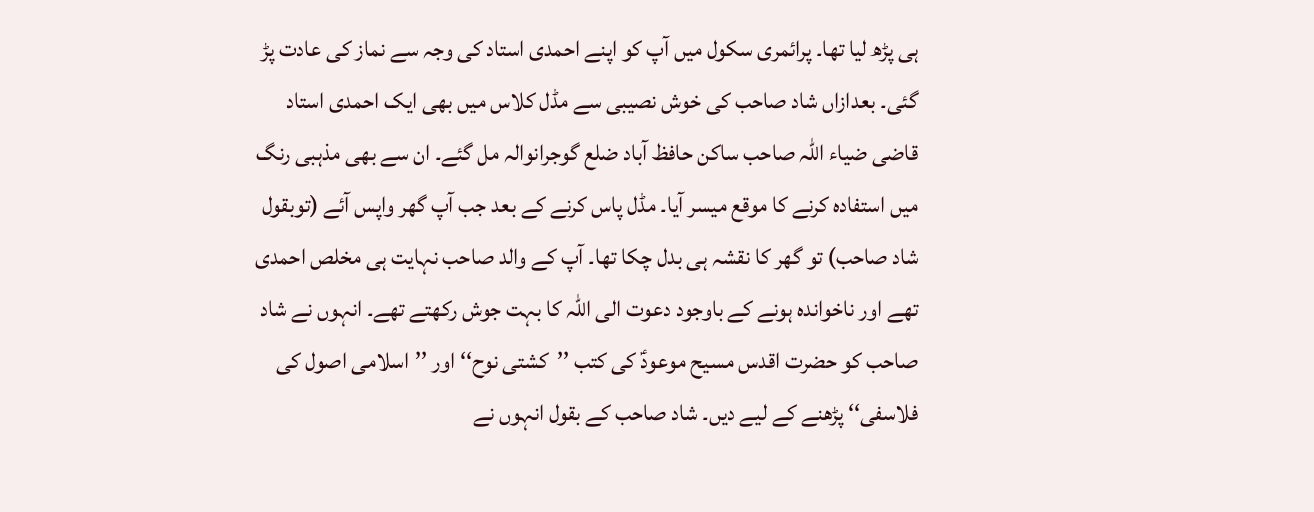ہی پڑھ لیا تھا۔ پرائمری سکول میں آپ کو اپنے احمدی استاد کی وجہ سے نماز کی عادت پڑ گئی۔ بعدازاں شاد صاحب کی خوش نصیبی سے مڈل کلاس میں بھی ایک احمدی استاد قاضی ضیاء اللہ صاحب ساکن حافظ آباد ضلع گوجرانوالہ مل گئے۔ ان سے بھی مذہبی رنگ میں استفادہ کرنے کا موقع میسر آیا۔ مڈل پاس کرنے کے بعد جب آپ گھر واپس آئے (توبقول شاد صاحب) تو گھر کا نقشہ ہی بدل چکا تھا۔ آپ کے والد صاحب نہایت ہی مخلص احمدی تھے اور ناخواندہ ہونے کے باوجود دعوت الی اللہ کا بہت جوش رکھتے تھے۔ انہوں نے شاد صاحب کو حضرت اقدس مسیح موعودؑ کی کتب ’’کشتی نوح‘‘ اور ’’اسلامی اصول کی فلاسفی‘‘ پڑھنے کے لیے دیں۔ شاد صاحب کے بقول انہوں نے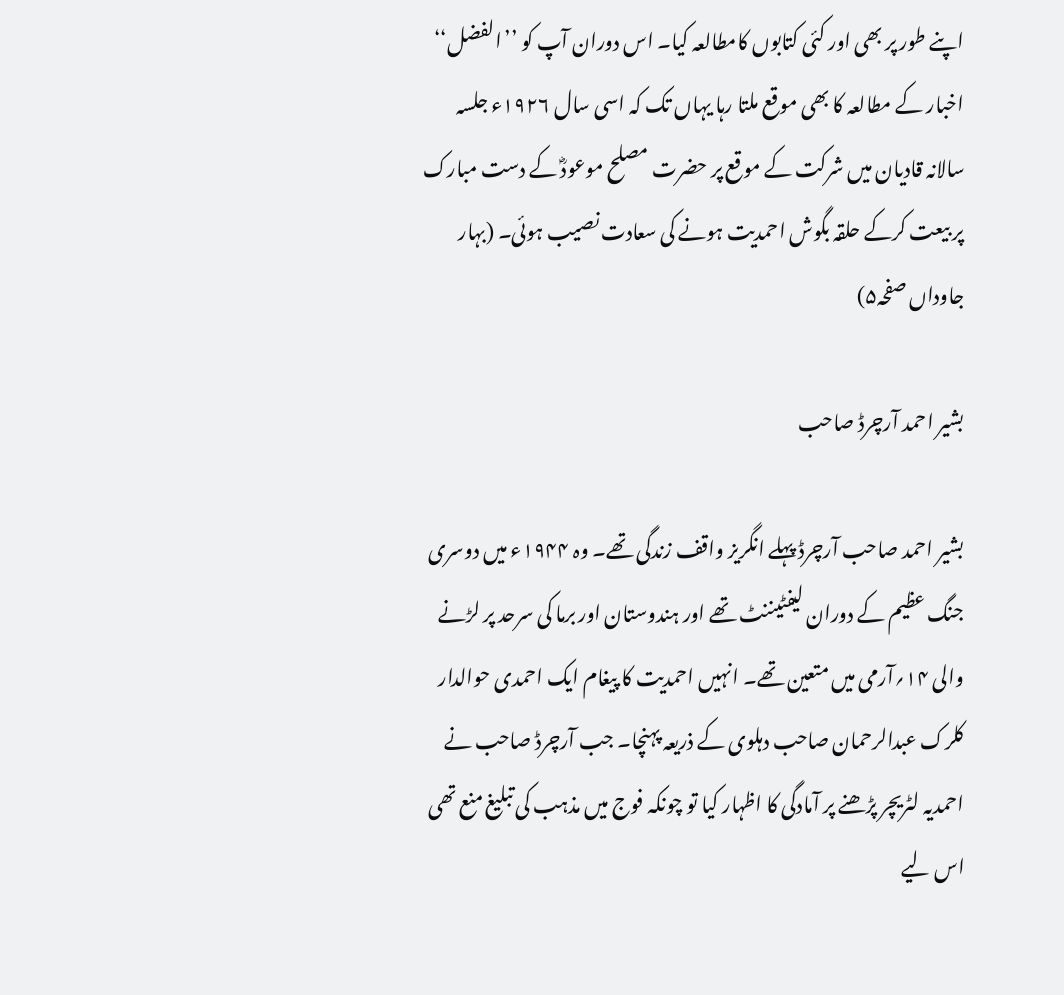اپنے طور پر بھی اور کئی کتابوں کامطالعہ کیا۔ اس دوران آپ کو ’’الفضل‘‘ اخبار کے مطالعہ کا بھی موقع ملتا رہا یہاں تک کہ اسی سال ۱۹۲۶ء جلسہ سالانہ قادیان میں شرکت کے موقع پر حضرت مصلح موعودؓ کے دست مبارک پر بیعت کرکے حلقہ بگوش احمدیت ہونے کی سعادت نصیب ہوئی۔ (بہار جاوداں صفحہ۵)

بشیر احمد آرچرڈ صاحب

بشیر احمد صاحب آرچرڈ پہلے انگریز واقف زندگی تھے۔ وہ ۱۹۴۴ء میں دوسری جنگ عظیم کے دوران لیفٹیننٹ تھے اور ہندوستان اور برما کی سرحد پر لڑنے والی ۱۴؍آرمی میں متعین تھے۔ انہیں احمدیت کا پیغام ایک احمدی حوالدار کلرک عبدالرحمان صاحب دہلوی کے ذریعہ پہنچا۔ جب آرچرڈ صاحب نے احمدیہ لٹریچر پڑھنے پر آمادگی کا اظہار کیا تو چونکہ فوج میں مذہب کی تبلیغ منع تھی اس لیے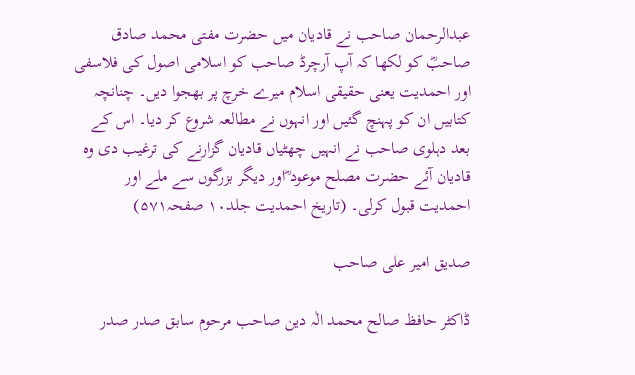عبدالرحمان صاحب نے قادیان میں حضرت مفتی محمد صادق صاحبؓ کو لکھا کہ آپ آرچرڈ صاحب کو اسلامی اصول کی فلاسفی اور احمدیت یعنی حقیقی اسلام میرے خرچ پر بھجوا دیں۔ چنانچہ کتابیں ان کو پہنچ گئیں اور انہوں نے مطالعہ شروع کر دیا۔ اس کے بعد دہلوی صاحب نے انہیں چھٹیاں قادیان گزارنے کی ترغیب دی وہ قادیان آئے حضرت مصلح موعود ؓاور دیگر بزرگوں سے ملے اور احمدیت قبول کرلی۔ (تاریخ احمدیت جلد۱۰ صفحہ۵۷۱)

صدیق امیر علی صاحب

ڈاکٹر حافظ صالح محمد الٰہ دین صاحب مرحوم سابق صدر صدر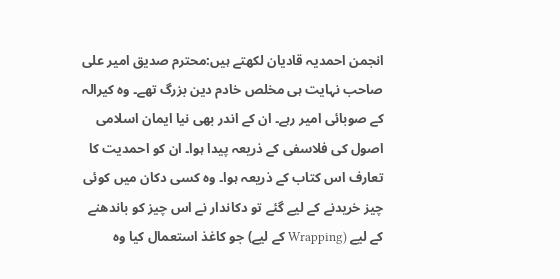انجمن احمدیہ قادیان لکھتے ہیں:محترم صدیق امیر علی صاحب نہایت ہی مخلص خادم دین بزرگ تھے۔ وہ کیرالہ کے صوبائی امیر رہے۔ ان کے اندر بھی نیا ایمان اسلامی اصول کی فلاسفی کے ذریعہ پیدا ہوا۔ ان کو احمدیت کا تعارف اس کتاب کے ذریعہ ہوا۔ وہ کسی دکان میں کوئی چیز خریدنے کے لیے گئے تو دکاندار نے اس چیز کو باندھنے کے لیے (Wrapping کے لیے) جو کاغذ استعمال کیا وہ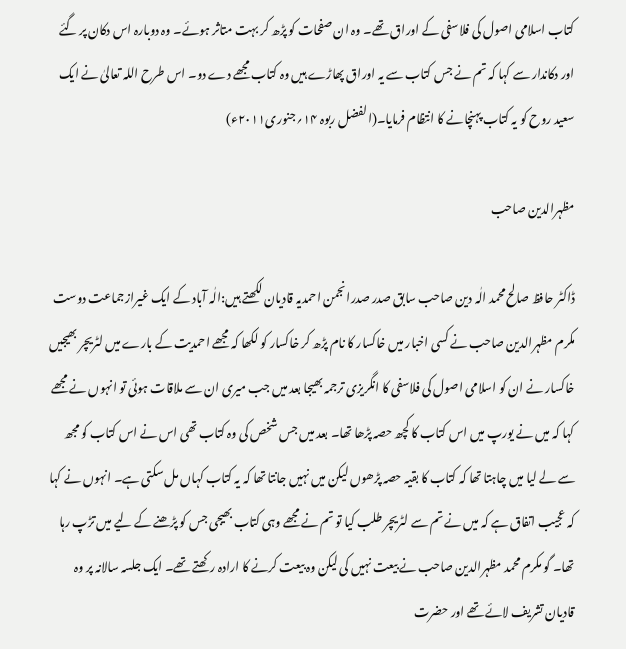کتاب اسلامی اصول کی فلاسفی کے اوراق تھے۔ وہ ان صفحات کو پڑھ کر بہت متاثر ہوئے۔ وہ دوبارہ اس دکان پر گئے اور دکاندار سے کہا کہ تم نے جس کتاب سے یہ اوراق پھاڑے ہیں وہ کتاب مجھے دے دو۔ اس طرح اللہ تعالیٰ نے ایک سعید روح کو یہ کتاب پہنچانے کا انتظام فرمایا۔(الفضل ربوہ ۱۴؍جنوری۲۰۱۱ء)

مظہرالدین صاحب

ڈاکٹر حافظ صالح محمد الٰہ دین صاحب سابق صدر صدرانجمن احمدیہ قادیان لکھتے ہیں:الٰہ آباد کے ایک غیرازجماعت دوست مکرم مظہرالدین صاحب نے کسی اخبار میں خاکسار کا نام پڑھ کر خاکسار کو لکھا کہ مجھے احمدیت کے بارے میں لٹریچر بھیجیں خاکسار نے ان کو اسلامی اصول کی فلاسفی کا انگریزی ترجمہ بھیجا بعد میں جب میری ان سے ملاقات ہوئی تو انہوں نے مجھے کہا کہ میں نے یورپ میں اس کتاب کا کچھ حصہ پڑھا تھا۔ بعد میں جس شخص کی وہ کتاب تھی اس نے اس کتاب کو مجھ سے لے لیا میں چاہتا تھا کہ کتاب کا بقیہ حصہ پڑھوں لیکن میں نہیں جانتا تھا کہ یہ کتاب کہاں مل سکتی ہے۔ انہوں نے کہا کہ عجیب اتفاق ہے کہ میں نے تم سے لٹریچر طلب کیا تو تم نے مجھے وہی کتاب بھیجی جس کو پڑھنے کے لیے میں تڑپ رہا تھا۔ گو مکرم محمد مظہرالدین صاحب نے بیعت نہیں کی لیکن وہ بیعت کرنے کا ارادہ رکھتے تھے۔ ایک جلسہ سالانہ پر وہ قادیان تشریف لائے تھے اور حضرت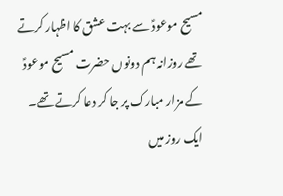مسیح موعودؑ سے بہت عشق کا اظہار کرتے تھے روزانہ ہم دونوں حضرت مسیح موعودؑ کے مزار مبارک پر جا کر دعا کرتے تھے۔ ایک روز میں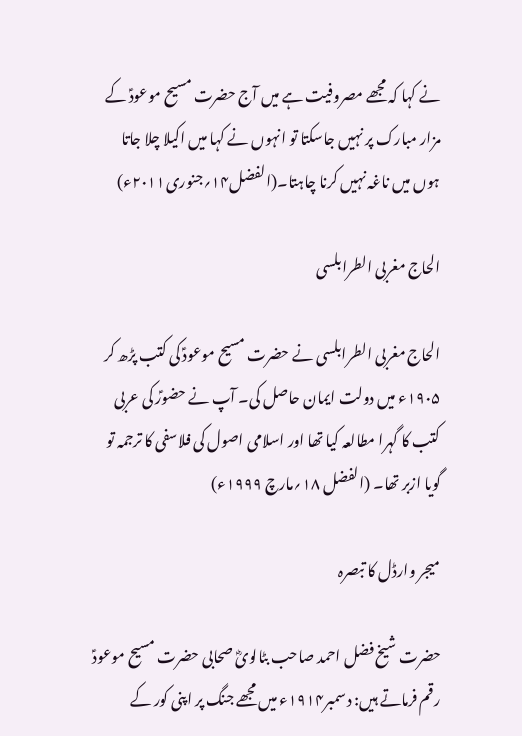نے کہا کہ مجھے مصروفیت ہے میں آج حضرت مسیح موعودؑ کے مزار مبارک پر نہیں جاسکتا تو انہوں نے کہا میں اکیلا چلا جاتا ہوں میں ناغہ نہیں کرنا چاہتا۔(الفضل۱۴؍جنوری۲۰۱۱ء)

الحاج مغربی الطرابلسی

الحاج مغربی الطرابلسی نے حضرت مسیح موعودؑ کی کتب پڑھ کر ۱۹۰۵ء میں دولت ایمان حاصل کی۔ آپ نے حضورؑ کی عربی کتب کا گہرا مطالعہ کیا تھا اور اسلامی اصول کی فلاسفی کا ترجمہ تو گویا ازبر تھا۔ (الفضل ۱۸؍مارچ ۱۹۹۹ء)

میجر وارڈل کا تبصرہ

حضرت شیخ فضل احمد صاحب بٹالویؓ صحابی حضرت مسیح موعودؑ رقم فرماتے ہیں: دسمبر۱۹۱۴ء میں مجھے جنگ پر اپنی کور کے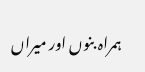ہمراہ بنوں اور میراں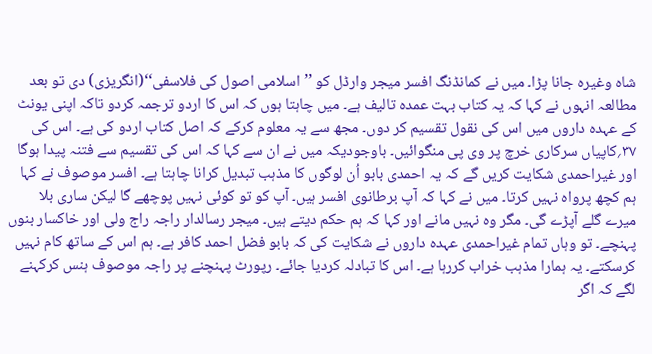شاہ وغیرہ جانا پڑا۔ میں نے کمانڈنگ افسر میجر وارڈل کو ’’اسلامی اصول کی فلاسفی‘‘(انگریزی) دی تو بعد مطالعہ انہوں نے کہا کہ یہ کتاب بہت عمدہ تالیف ہے۔ میں چاہتا ہوں کہ اس کا اردو ترجمہ کردو تاکہ اپنی یونٹ کے عہدہ داروں میں اس کی نقول تقسیم کر دوں۔ مجھ سے یہ معلوم کرکے کہ اصل کتاب اردو کی ہے۔ اس کی ۳۷؍کاپیاں سرکاری خرچ پر وی پی منگوائیں۔ باوجودیکہ میں نے ان سے کہا کہ اس کی تقسیم سے فتنہ پیدا ہوگا اور غیراحمدی شکایت کریں گے کہ یہ احمدی بابو اُن لوگوں کا مذہب تبدیل کرانا چاہتا ہے۔ افسر موصوف نے کہا ہم کچھ پرواہ نہیں کرتا۔ میں نے کہا کہ آپ برطانوی افسر ہیں۔ آپ کو تو کوئی نہیں پوچھے گا لیکن ساری بلا میرے گلے آپڑے گی۔ مگر وہ نہیں مانے اور کہا کہ ہم حکم دیتے ہیں۔ میجر رسالدار راجہ راج ولی اور خاکسار بنوں پہنچے۔ تو وہاں تمام غیراحمدی عہدہ داروں نے شکایت کی کہ بابو فضل احمد کافر ہے۔ ہم اس کے ساتھ کام نہیں کرسکتے۔ یہ ہمارا مذہب خراب کررہا ہے۔ اس کا تبادلہ کردیا جائے۔ رپورٹ پہنچنے پر راجہ موصوف ہنس کرکہنے لگے کہ اگر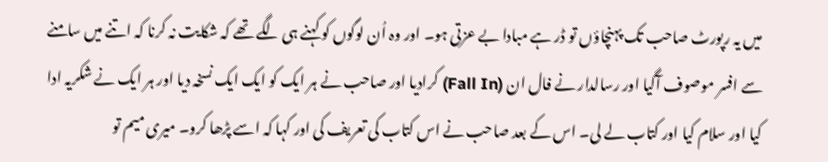میں یہ رپورٹ صاحب تک پہنچاؤں تو ڈر ہے مبادا بے عزتی ہو۔ اور وہ اُن لوگوں کو کہنے ہی لگے تھے کہ شکایت نہ کرنا کہ اتنے میں سامنے سے افسر موصوف آگیا اور رسالدار نے فال ان (Fall In) کرادیا اور صاحب نے ہر ایک کو ایک ایک نسخہ دیا اور ہر ایک نے شکریہ ادا کیا اور سلام کیا اور کتاب لے لی۔ اس کے بعد صاحب نے اس کتاب کی تعریف کی اور کہا کہ اسے پڑھا کرو۔ میری میم تو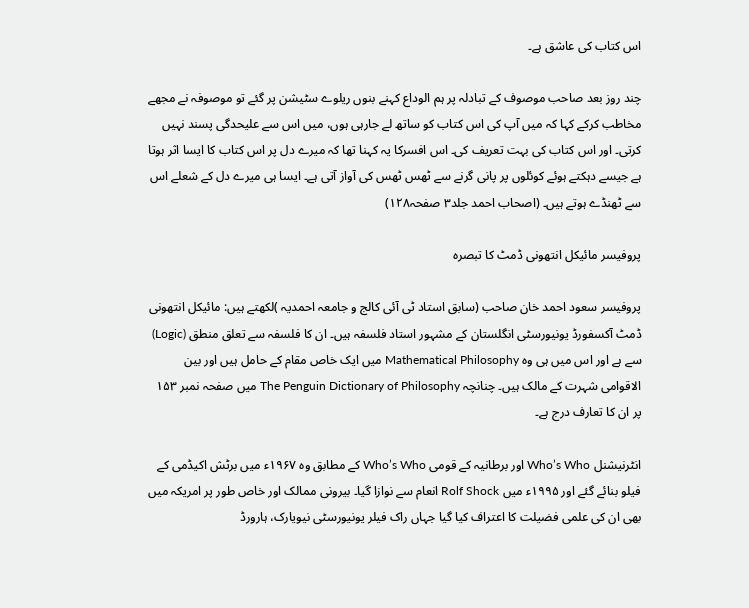اس کتاب کی عاشق ہے۔

چند روز بعد صاحب موصوف کے تبادلہ پر ہم الوداع کہنے بنوں ریلوے سٹیشن پر گئے تو موصوفہ نے مجھے مخاطب کرکے کہا کہ میں آپ کی اس کتاب کو ساتھ لے جارہی ہوں، میں اس سے علیحدگی پسند نہیں کرتی۔ اور اس کتاب کی بہت تعریف کی۔ اس افسرکا یہ کہنا تھا کہ میرے دل پر اس کتاب کا ایسا اثر ہوتا ہے جیسے دہکتے ہوئے کوئلوں پر پانی گرنے سے ٹھس ٹھس کی آواز آتی ہے۔ ایسا ہی میرے دل کے شعلے اس سے ٹھنڈے ہوتے ہیں۔ (اصحاب احمد جلد۳ صفحہ۱۲۸)

پروفیسر مائیکل انتھونی ڈمٹ کا تبصرہ

پروفیسر سعود احمد خان صاحب (سابق استاد ٹی آئی کالج و جامعہ احمدیہ )لکھتے ہیں: مائیکل انتھونی ڈمٹ آکسفورڈ یونیورسٹی انگلستان کے مشہور استاد فلسفہ ہیں۔ ان کا فلسفہ سے تعلق منطق (Logic) سے ہے اور اس میں ہی وہ Mathematical Philosophy میں ایک خاص مقام کے حامل ہیں اور بین الاقوامی شہرت کے مالک ہیں۔ چنانچہ The Penguin Dictionary of Philosophy میں صفحہ نمبر ۱۵۳ پر ان کا تعارف درج ہے۔

انٹرنیشنل Who’s Who اور برطانیہ کے قومی Who’s Who کے مطابق وہ ۱۹۶۷ء میں برٹش اکیڈمی کے فیلو بنائے گئے اور ۱۹۹۵ء میں Rolf Shock انعام سے نوازا گیا۔ بیرونی ممالک اور خاص طور پر امریکہ میں بھی ان کی علمی فضیلت کا اعتراف کیا گیا جہاں راک فیلر یونیورسٹی نیویارک، ہارورڈ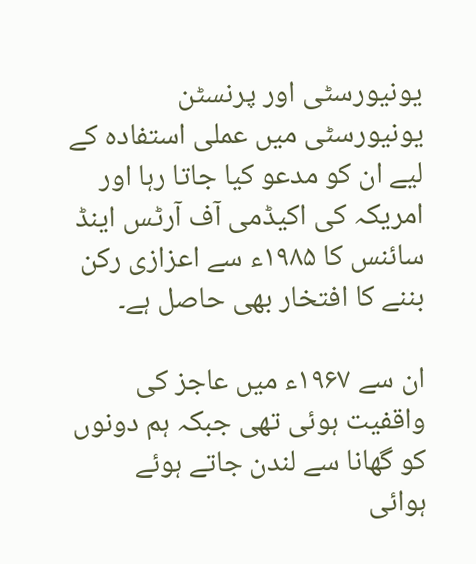یونیورسٹی اور پرنسٹن یونیورسٹی میں عملی استفادہ کے لیے ان کو مدعو کیا جاتا رہا اور امریکہ کی اکیڈمی آف آرٹس اینڈ سائنس کا ۱۹۸۵ء سے اعزازی رکن بننے کا افتخار بھی حاصل ہے۔

ان سے ۱۹۶۷ء میں عاجز کی واقفیت ہوئی تھی جبکہ ہم دونوں کو گھانا سے لندن جاتے ہوئے ہوائی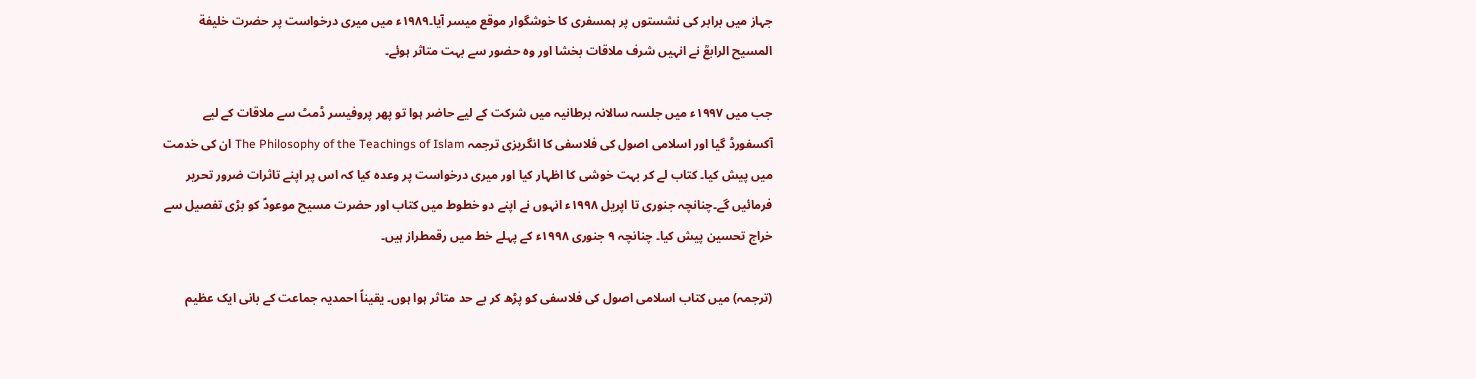جہاز میں برابر کی نشستوں پر ہمسفری کا خوشگوار موقع میسر آیا۔۱۹۸۹ء میں میری درخواست پر حضرت خلیفة المسیح الرابعؒ نے انہیں شرف ملاقات بخشا اور وہ حضور سے بہت متاثر ہوئے۔

جب میں ۱۹۹۷ء میں جلسہ سالانہ برطانیہ میں شرکت کے لیے حاضر ہوا تو پھر پروفیسر ڈمٹ سے ملاقات کے لیے آکسفورڈ گیا اور اسلامی اصول کی فلاسفی کا انگریزی ترجمہ The Philosophy of the Teachings of Islam ان کی خدمت میں پیش کیا۔ کتاب لے کر بہت خوشی کا اظہار کیا اور میری درخواست پر وعدہ کیا کہ اس پر اپنے تاثرات ضرور تحریر فرمائیں گے۔چنانچہ جنوری تا اپریل ۱۹۹۸ء انہوں نے اپنے دو خطوط میں کتاب اور حضرت مسیح موعودؑ کو بڑی تفصیل سے خراج تحسین پیش کیا۔ چنانچہ ۹ جنوری ۱۹۹۸ء کے پہلے خط میں رقمطراز ہیں۔

(ترجمہ) میں کتاب اسلامی اصول کی فلاسفی کو پڑھ کر بے حد متاثر ہوا ہوں۔ یقیناً احمدیہ جماعت کے بانی ایک عظیم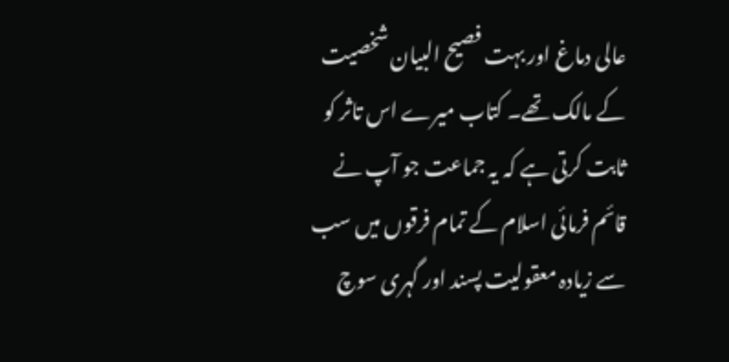عالی دماغ اور بہت فصیح البیان شخصیت کے مالک تھے۔ کتاب میرے اس تاثر کو ثابت کرتی ہے کہ یہ جماعت جو آپ نے قائم فرمائی اسلام کے تمام فرقوں میں سب سے زیادہ معقولیت پسند اور گہری سوچ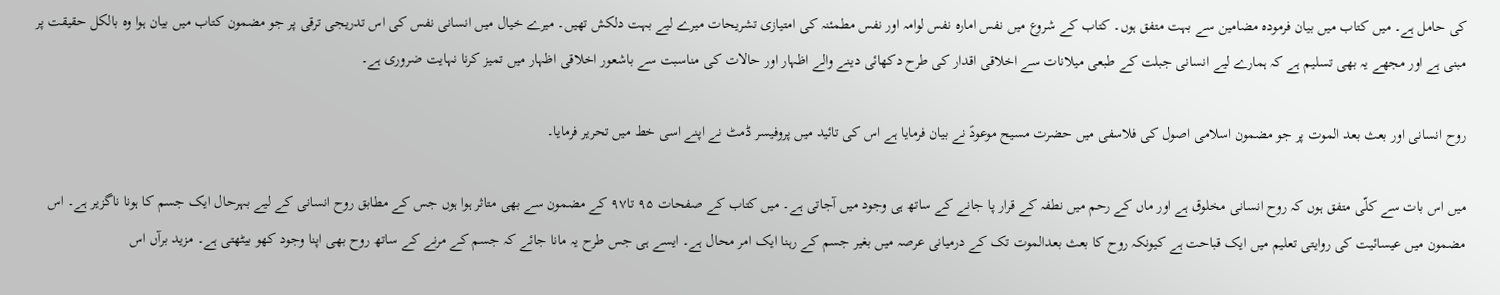کی حامل ہے۔ میں کتاب میں بیان فرمودہ مضامین سے بہت متفق ہوں۔ کتاب کے شروع میں نفس امارہ نفس لوامہ اور نفس مطمئنہ کی امتیازی تشریحات میرے لیے بہت دلکش تھیں۔ میرے خیال میں انسانی نفس کی اس تدریجی ترقی پر جو مضمون کتاب میں بیان ہوا وہ بالکل حقیقت پر مبنی ہے اور مجھے یہ بھی تسلیم ہے کہ ہمارے لیے انسانی جبلت کے طبعی میلانات سے اخلاقی اقدار کی طرح دکھائی دینے والے اظہار اور حالات کی مناسبت سے باشعور اخلاقی اظہار میں تمیز کرنا نہایت ضروری ہے۔

روح انسانی اور بعث بعد الموت پر جو مضمون اسلامی اصول کی فلاسفی میں حضرت مسیح موعودؑ نے بیان فرمایا ہے اس کی تائید میں پروفیسر ڈمٹ نے اپنے اسی خط میں تحریر فرمایا۔

میں اس بات سے کلّی متفق ہوں کہ روح انسانی مخلوق ہے اور ماں کے رحم میں نطفہ کے قرار پا جانے کے ساتھ ہی وجود میں آجاتی ہے۔ میں کتاب کے صفحات ۹۵ تا۹۷ کے مضمون سے بھی متاثر ہوا ہوں جس کے مطابق روح انسانی کے لیے بہرحال ایک جسم کا ہونا ناگزیر ہے۔ اس مضمون میں عیسائیت کی روایتی تعلیم میں ایک قباحت ہے کیونکہ روح کا بعث بعدالموت تک کے درمیانی عرصہ میں بغیر جسم کے رہنا ایک امر محال ہے۔ ایسے ہی جس طرح یہ مانا جائے کہ جسم کے مرنے کے ساتھ روح بھی اپنا وجود کھو بیٹھتی ہے۔ مزید برآں اس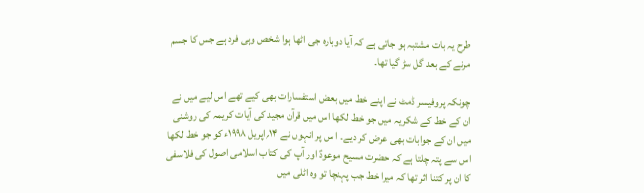طرح یہ بات مشتبہ ہو جاتی ہے کہ آیا دوبارہ جی اٹھا ہوا شخص وہی فرد ہے جس کا جسم مرنے کے بعد گل سڑ گیا تھا۔

چونکہ پروفیسر ڈمٹ نے اپنے خط میں بعض استفسارات بھی کیے تھے اس لیے میں نے ان کے خط کے شکریہ میں جو خط لکھا اس میں قرآن مجید کی آیات کریمہ کی روشنی میں ان کے جوابات بھی عرض کر دیے۔ ا س پر انہوں نے ۱۴؍اپریل ۱۹۹۸ء کو جو خط لکھا اس سے پتہ چلتا ہے کہ حضرت مسیح موعودؑ اور آپ کی کتاب اسلامی اصول کی فلاسفی کا ان پر کتنا اثر تھا کہ میرا خط جب پہنچا تو وہ اٹلی میں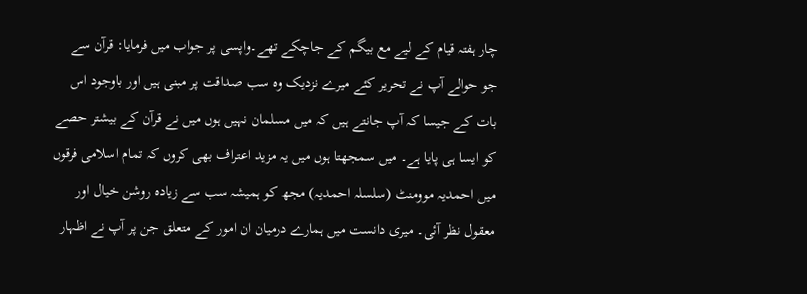چار ہفتہ قیام کے لیے مع بیگم کے جاچکے تھے۔واپسی پر جواب میں فرمایا: قرآن سے جو حوالے آپ نے تحریر کئے میرے نزدیک وہ سب صداقت پر مبنی ہیں اور باوجود اس بات کے جیسا کہ آپ جانتے ہیں کہ میں مسلمان نہیں ہوں میں نے قرآن کے بیشتر حصے کو ایسا ہی پایا ہے۔ میں سمجھتا ہوں میں یہ مزید اعتراف بھی کروں کہ تمام اسلامی فرقوں میں احمدیہ موومنٹ (سلسلہ احمدیہ) مجھ کو ہمیشہ سب سے زیادہ روشن خیال اور معقول نظر آئی۔ میری دانست میں ہمارے درمیان ان امور کے متعلق جن پر آپ نے اظہار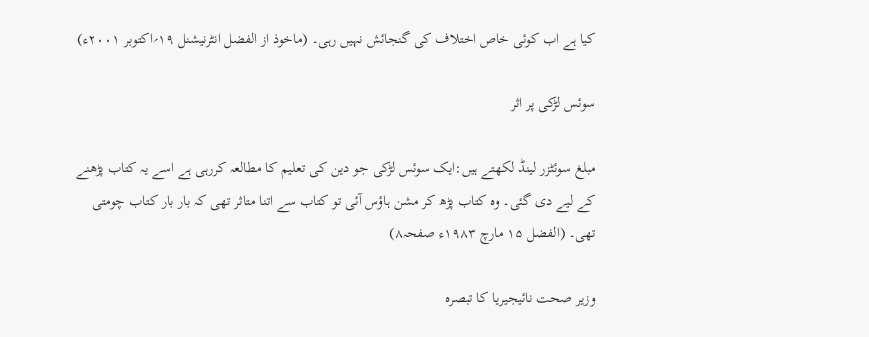کیا ہے اب کوئی خاص اختلاف کی گنجائش نہیں رہی۔ (ماخوذ از الفضل انٹرنیشنل ۱۹؍اکتوبر ۲۰۰۱ء)

سوئس لڑکی پر اثر

مبلغ سوئٹزر لینڈ لکھتے ہیں:ایک سوئس لڑکی جو دین کی تعلیم کا مطالعہ کررہی ہے اسے یہ کتاب پڑھنے کے لیے دی گئی۔ وہ کتاب پڑھ کر مشن ہاؤس آئی تو کتاب سے اتنا متاثر تھی کہ بار بار کتاب چومتی تھی۔ (الفضل ۱۵ مارچ ۱۹۸۳ء صفحہ۸)

وزیر صحت نائیجیریا کا تبصرہ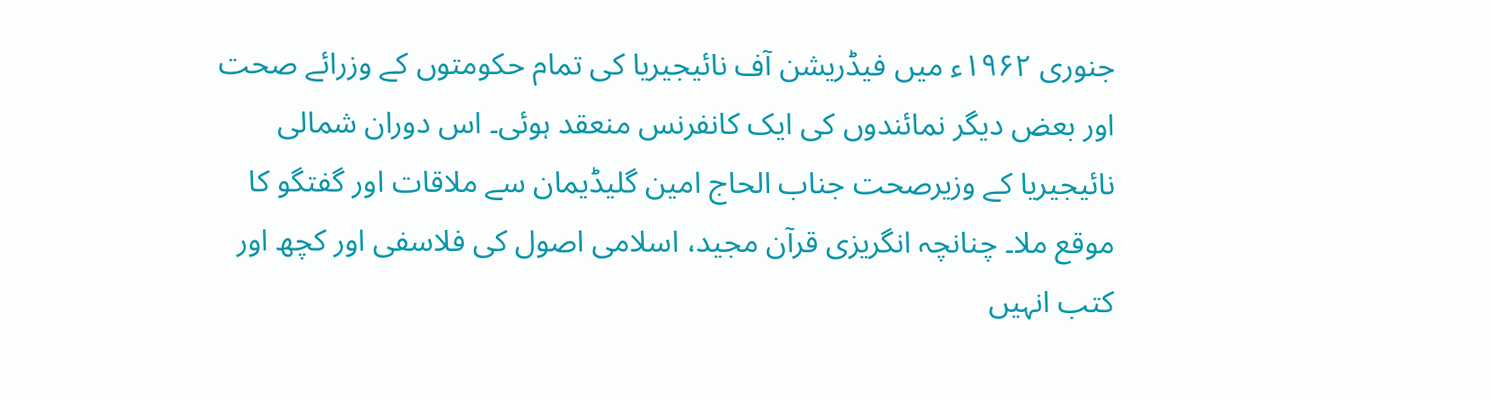جنوری ۱۹۶۲ء میں فیڈریشن آف نائیجیریا کی تمام حکومتوں کے وزرائے صحت اور بعض دیگر نمائندوں کی ایک کانفرنس منعقد ہوئی۔ اس دوران شمالی نائیجیریا کے وزیرصحت جناب الحاج امین گلیڈیمان سے ملاقات اور گفتگو کا موقع ملا۔ چنانچہ انگریزی قرآن مجید، اسلامی اصول کی فلاسفی اور کچھ اور کتب انہیں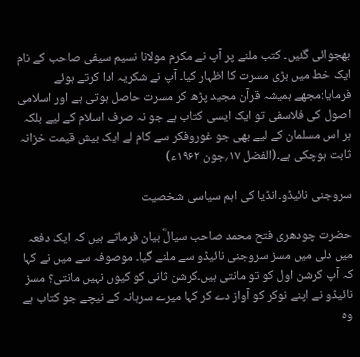بھجوائی گئیں۔ کتب ملنے پر آپ نے مکرم مولانا نسیم سیفی صاحب کے نام ایک خط میں بڑی مسرت کا اظہار کیا۔ آپ نے شکریہ ادا کرتے ہوئے فرمایا:مجھے ہمیشہ قرآن مجید پڑھ کر مسرت حاصل ہوتی ہے اور اسلامی اصول کی فلاسفی تو ایک ایسی کتاب ہے جو نہ صرف اسلام کے لیے بلکہ ہر اس مسلمان کے لیے بھی جو غوروفکر سے کام لے ایک بیش قیمت خزانہ ثابت ہوچکی ہے۔(الفضل ۱۷؍جون ۱۹۶۲ء)

سروجنی نائیڈو۔انڈیا کی اہم سیاسی شخصیت

حضرت چودھری فتح محمد صاحب سیالؓ بیان فرماتے ہیں کہ ایک دفعہ میں دلی میں مسز سروجنی نائیڈو سے ملنے گیا۔ موصوفہ سے میں نے کہا کہ آپ کرشن اول کو تو مانتی ہیں۔کرشن ثانی کو کیوں نہیں مانتی؟ مسز نائیڈو نے اپنے نوکر کو آواز دے کر کہا میرے سرہانہ کے نیچے جو کتاب ہے وہ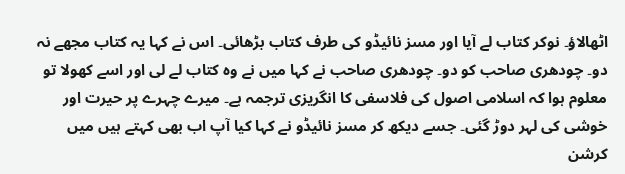اٹھالاؤ۔ نوکر کتاب لے آیا اور مسز نائیڈو کی طرف کتاب بڑھائی۔ اس نے کہا یہ کتاب مجھے نہ دو۔ چودھری صاحب کو دو۔ چودھری صاحب نے کہا میں نے وہ کتاب لے لی اور اسے کھولا تو معلوم ہوا کہ اسلامی اصول کی فلاسفی کا انگریزی ترجمہ ہے۔ میرے چہرے پر حیرت اور خوشی کی لہر دوڑ گئی۔ جسے دیکھ کر مسز نائیڈو نے کہا کیا آپ اب بھی کہتے ہیں میں کرشن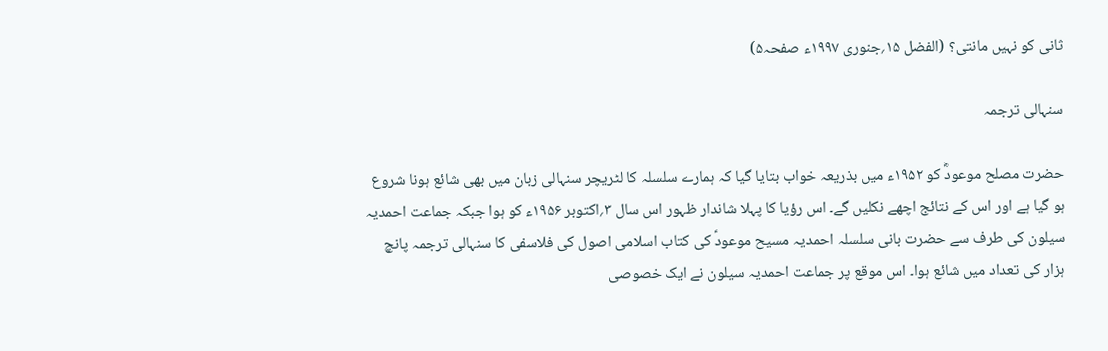ثانی کو نہیں مانتی؟ (الفضل ۱۵؍جنوری ۱۹۹۷ء صفحہ۵)

سنہالی ترجمہ

حضرت مصلح موعودؓ کو ۱۹۵۲ء میں بذریعہ خواب بتایا گیا کہ ہمارے سلسلہ کا لٹریچر سنہالی زبان میں بھی شائع ہونا شروع ہو گیا ہے اور اس کے نتائج اچھے نکلیں گے۔ اس رؤیا کا پہلا شاندار ظہور اس سال ۳؍اکتوبر ۱۹۵۶ء کو ہوا جبکہ جماعت احمدیہ سیلون کی طرف سے حضرت بانی سلسلہ احمدیہ مسیح موعودؑ کی کتاب اسلامی اصول کی فلاسفی کا سنہالی ترجمہ پانچ ہزار کی تعداد میں شائع ہوا۔ اس موقع پر جماعت احمدیہ سیلون نے ایک خصوصی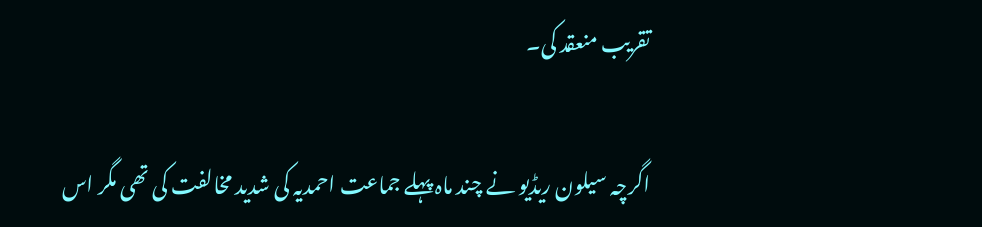تقریب منعقد کی۔

اگرچہ سیلون ریڈیو نے چند ماہ پہلے جماعت احمدیہ کی شدید مخالفت کی تھی مگر اس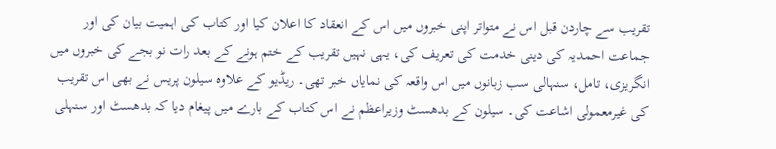تقریب سے چاردن قبل اس نے متواتر اپنی خبروں میں اس کے انعقاد کا اعلان کیا اور کتاب کی اہمیت بیان کی اور جماعت احمدیہ کی دینی خدمت کی تعریف کی، یہی نہیں تقریب کے ختم ہونے کے بعد رات نو بجے کی خبروں میں انگریزی، تامل، سنہالی سب زبانوں میں اس واقعہ کی نمایاں خبر تھی۔ ریڈیو کے علاوہ سیلون پریس نے بھی اس تقریب کی غیرمعمولی اشاعت کی۔ سیلون کے بدھسٹ وزیراعظم نے اس کتاب کے بارے میں پیغام دیا کہ بدھسٹ اور سنہلی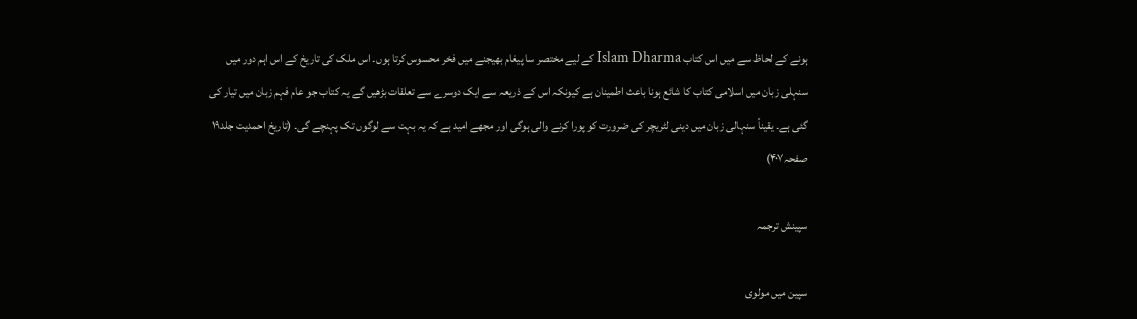ہونے کے لحاظ سے میں اس کتاب Islam Dharma کے لیے مختصر سا پیغام بھیجنے میں فخر محسوس کرتا ہوں۔ اس ملک کی تاریخ کے اس اہم دور میں سنہلی زبان میں اسلامی کتاب کا شائع ہونا باعث اطمینان ہے کیونکہ اس کے ذریعہ سے ایک دوسرے سے تعلقات بڑھیں گے یہ کتاب جو عام فہم زبان میں تیار کی گئی ہے۔ یقیناً سنہالی زبان میں دینی لٹریچر کی ضرورت کو پورا کرنے والی ہوگی اور مجھے امید ہے کہ یہ بہت سے لوگوں تک پہنچے گی۔ (تاریخ احمدیت جلد۱۹ صفحہ۴۰۷)

سپینش ترجمہ

سپین میں مولوی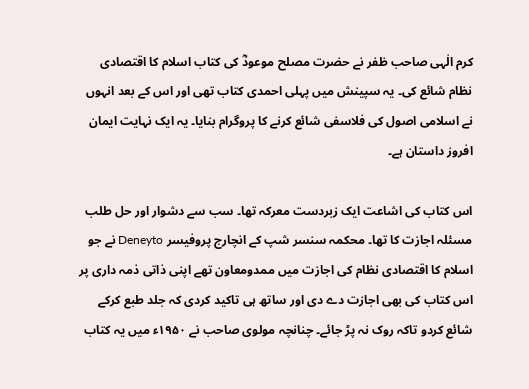کرم الٰہی صاحب ظفر نے حضرت مصلح موعودؓ کی کتاب اسلام کا اقتصادی نظام شائع کی۔ یہ سپینش میں پہلی احمدی کتاب تھی اور اس کے بعد انہوں نے اسلامی اصول کی فلاسفی شائع کرنے کا پروگرام بنایا۔ یہ ایک نہایت ایمان افروز داستان ہے۔

اس کتاب کی اشاعت ایک زبردست معرکہ تھا۔ سب سے دشوار اور حل طلب مسئلہ اجازت کا تھا۔ محکمہ سنسر شپ کے انچارج پروفیسر Deneyto نے جو اسلام کا اقتصادی نظام کی اجازت میں ممدومعاون تھے اپنی ذاتی ذمہ داری پر اس کتاب کی بھی اجازت دے دی اور ساتھ ہی تاکید کردی کہ جلد طبع کرکے شائع کردو تاکہ روک نہ پڑ جائے۔ چنانچہ مولوی صاحب نے ۱۹۵۰ء میں یہ کتاب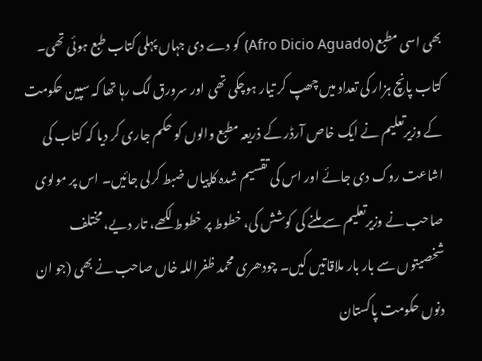بھی اسی مطبع (Afro Dicio Aguado) کو دے دی جہاں پہلی کتاب طبع ہوئی تھی۔ کتاب پانچ ہزار کی تعداد میں چھپ کر تیار ہوچکی تھی اور سرورق لگ رہا تھا کہ سپین حکومت کے وزیرتعلیم نے ایک خاص آرڈر کے ذریعہ مطبع والوں کو حکم جاری کر دیا کہ کتاب کی اشاعت روک دی جائے اور اس کی تقسیم شدہ کاپیاں ضبط کرلی جائیں۔ اس پر مولوی صاحب نے وزیرتعلیم سے ملنے کی کوشش کی، خطوط پر خطوط لکھے، تار دیے، مختلف شخصیتوں سے بار بار ملاقاتیں کیں۔ چودھری محمد ظفراللہ خاں صاحب نے بھی (جو ان دنوں حکومت پاکستان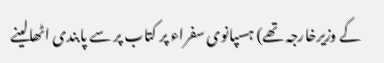کے وزیرخارجہ تھے) ہسپانوی سفراء پر کتاب پر سے پابندی اٹھالینے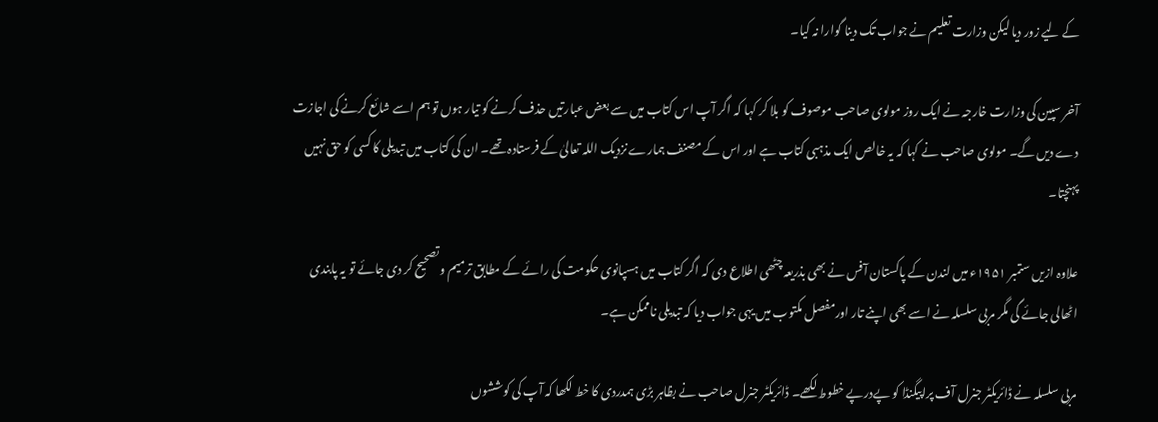کے لیے زور دیا لیکن وزارت تعلیم نے جواب تک دینا گوارا نہ کیا۔

آخر سپین کی وزارت خارجہ نے ایک روز مولوی صاحب موصوف کو بلا کر کہا کہ اگر آپ اس کتاب میں سے بعض عبارتیں حذف کرنے کو تیار ہوں تو ہم اسے شائع کرنے کی اجازت دے دیں گے۔ مولوی صاحب نے کہا کہ یہ خالص ایک مذہبی کتاب ہے اور اس کے مصنف ہمارے نزدیک اللہ تعالیٰ کے فرستادہ تھے۔ ان کی کتاب میں تبدیلی کا کسی کو حق نہیں پہنچتا۔

علاوہ ازیں ستمبر ۱۹۵۱ء میں لندن کے پاکستان آفس نے بھی بذریعہ چٹھی اطلاع دی کہ اگر کتاب میں ہسپانوی حکومت کی رائے کے مطابق ترمیم و تصحیح کر دی جائے تو یہ پابندی اٹھالی جائے گی مگر مربی سلسلہ نے اسے بھی اپنے تار اورمفصل مکتوب میں یہی جواب دیا کہ تبدیلی ناممکن ہے۔

مربی سلسلہ نے ڈائریکٹر جنرل آف پراپیگنڈا کو پےدرپے خطوط لکھے۔ ڈائریکٹر جنرل صاحب نے بظاہر بڑی ہمدردی کا خط لکھا کہ آپ کی کوششوں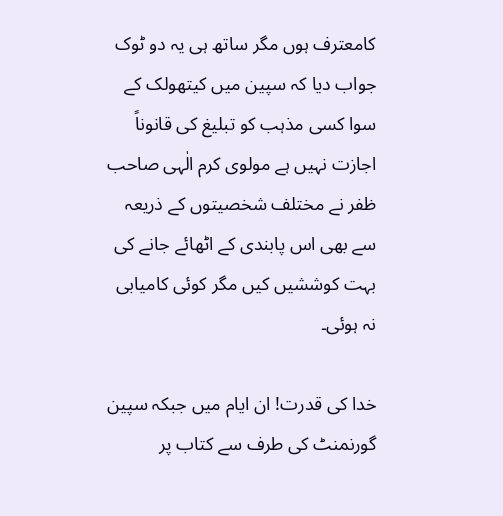کامعترف ہوں مگر ساتھ ہی یہ دو ٹوک جواب دیا کہ سپین میں کیتھولک کے سوا کسی مذہب کو تبلیغ کی قانوناً اجازت نہیں ہے مولوی کرم الٰہی صاحب ظفر نے مختلف شخصیتوں کے ذریعہ سے بھی اس پابندی کے اٹھائے جانے کی بہت کوششیں کیں مگر کوئی کامیابی نہ ہوئی۔

خدا کی قدرت! ان ایام میں جبکہ سپین گورنمنٹ کی طرف سے کتاب پر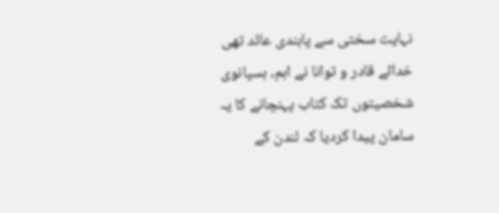نہایت سختی سے پابندی عائد تھی خدائے قادر و توانا نے اہم، ہسپانوی شخصیتوں تک کتاب پہنچانے کا یہ سامان پیدا کردیا کہ لندن کے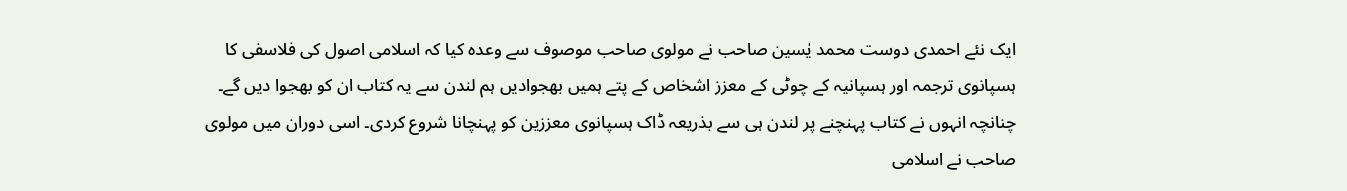ایک نئے احمدی دوست محمد یٰسین صاحب نے مولوی صاحب موصوف سے وعدہ کیا کہ اسلامی اصول کی فلاسفی کا ہسپانوی ترجمہ اور ہسپانیہ کے چوٹی کے معزز اشخاص کے پتے ہمیں بھجوادیں ہم لندن سے یہ کتاب ان کو بھجوا دیں گے۔ چنانچہ انہوں نے کتاب پہنچنے پر لندن ہی سے بذریعہ ڈاک ہسپانوی معززین کو پہنچانا شروع کردی۔ اسی دوران میں مولوی صاحب نے اسلامی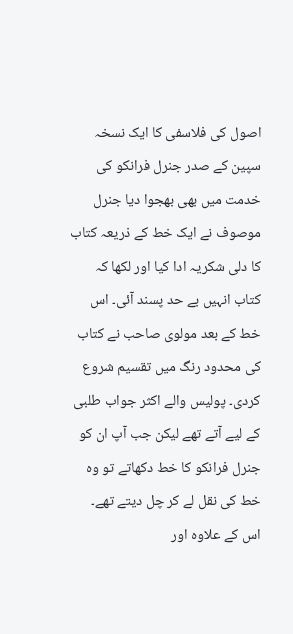اصول کی فلاسفی کا ایک نسخہ سپین کے صدر جنرل فرانکو کی خدمت میں بھی بھجوا دیا جنرل موصوف نے ایک خط کے ذریعہ کتاب کا دلی شکریہ ادا کیا اور لکھا کہ کتاب انہیں بے حد پسند آئی۔ اس خط کے بعد مولوی صاحب نے کتاب کی محدود رنگ میں تقسیم شروع کردی۔ پولیس والے اکثر جواب طلبی کے لیے آتے تھے لیکن جب آپ ان کو جنرل فرانکو کا خط دکھاتے تو وہ خط کی نقل لے کر چل دیتے تھے۔ اس کے علاوہ اور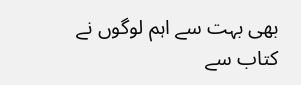بھی بہت سے اہم لوگوں نے کتاب سے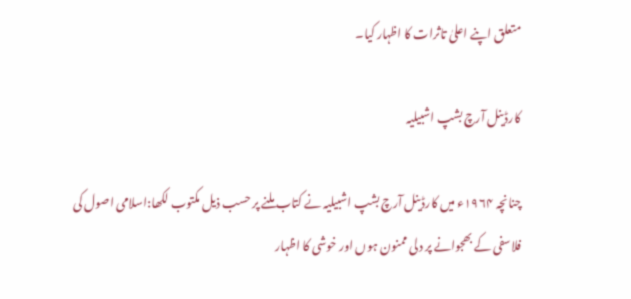متعلق اپنے اعلیٰ تاثرات کا اظہار کیا۔

کارڈینل آرچ بشپ اشبیلیہ

چنانچہ ۱۹۶۴ء میں کارڈینل آرچ بشپ اشبیلیہ نے کتاب ملنے پر حسب ذیل مکتوب لکھا:اسلامی اصول کی فلاسفی کے بھجوانے پر دلی ممنون ہوں اور خوشی کا اظہار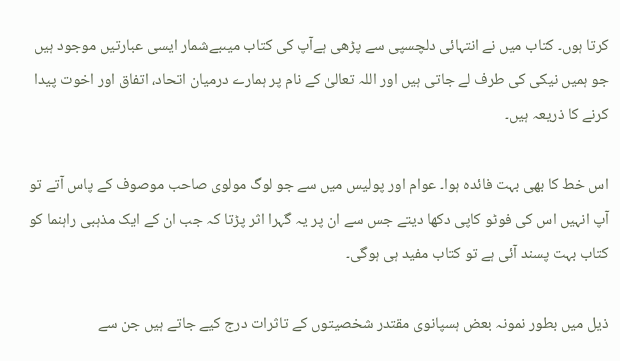کرتا ہوں۔ کتاب میں نے انتہائی دلچسپی سے پڑھی ہےآپ کی کتاب میںبےشمار ایسی عبارتیں موجود ہیں جو ہمیں نیکی کی طرف لے جاتی ہیں اور اللہ تعالیٰ کے نام پر ہمارے درمیان اتحاد، اتفاق اور اخوت پیدا کرنے کا ذریعہ ہیں۔

اس خط کا بھی بہت فائدہ ہوا۔ عوام اور پولیس میں سے جو لوگ مولوی صاحب موصوف کے پاس آتے تو آپ انہیں اس کی فوٹو کاپی دکھا دیتے جس سے ان پر یہ گہرا اثر پڑتا کہ جب ان کے ایک مذہبی راہنما کو کتاب بہت پسند آئی ہے تو کتاب مفید ہی ہوگی۔

ذیل میں بطور نمونہ بعض ہسپانوی مقتدر شخصیتوں کے تاثرات درج کیے جاتے ہیں جن سے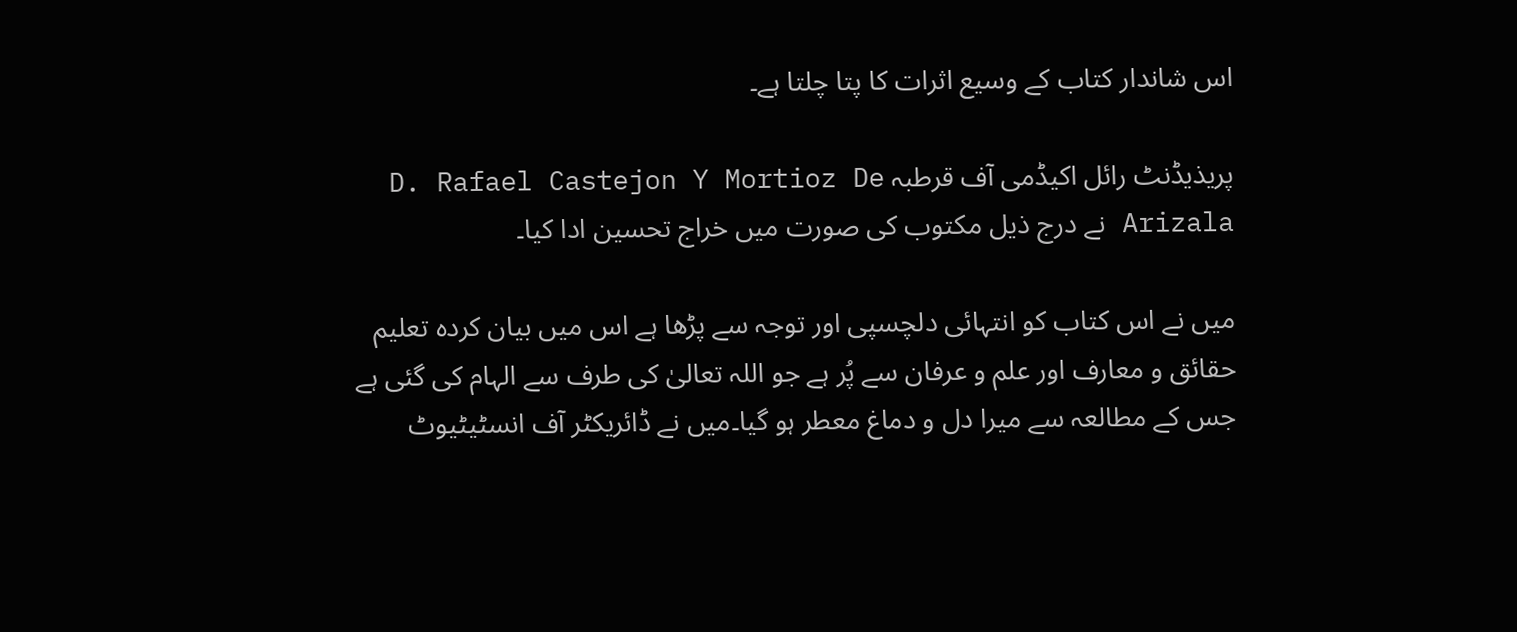اس شاندار کتاب کے وسیع اثرات کا پتا چلتا ہے۔

پریذیڈنٹ رائل اکیڈمی آف قرطبہ D. Rafael Castejon Y Mortioz De Arizala نے درج ذیل مکتوب کی صورت میں خراج تحسین ادا کیا۔

میں نے اس کتاب کو انتہائی دلچسپی اور توجہ سے پڑھا ہے اس میں بیان کردہ تعلیم حقائق و معارف اور علم و عرفان سے پُر ہے جو اللہ تعالیٰ کی طرف سے الہام کی گئی ہے جس کے مطالعہ سے میرا دل و دماغ معطر ہو گیا۔میں نے ڈائریکٹر آف انسٹیٹیوٹ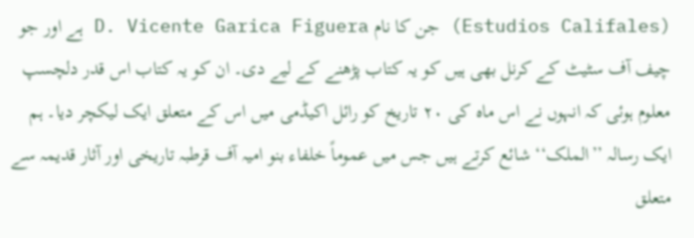(Estudios Califales) جن کا نام D. Vicente Garica Figuera ہے اور جو چیف آف سٹیٹ کے کرنل بھی ہیں کو یہ کتاب پڑھنے کے لیے دی۔ ان کو یہ کتاب اس قدر دلچسپ معلوم ہوئی کہ انہوں نے اس ماہ کی ۲۰ تاریخ کو رائل اکیڈمی میں اس کے متعلق ایک لیکچر دیا۔ ہم ایک رسالہ ’’الملک‘‘ شائع کرتے ہیں جس میں عموماً خلفاء بنو امیہ آف قرطبہ تاریخی اور آثار قدیمہ سے متعلق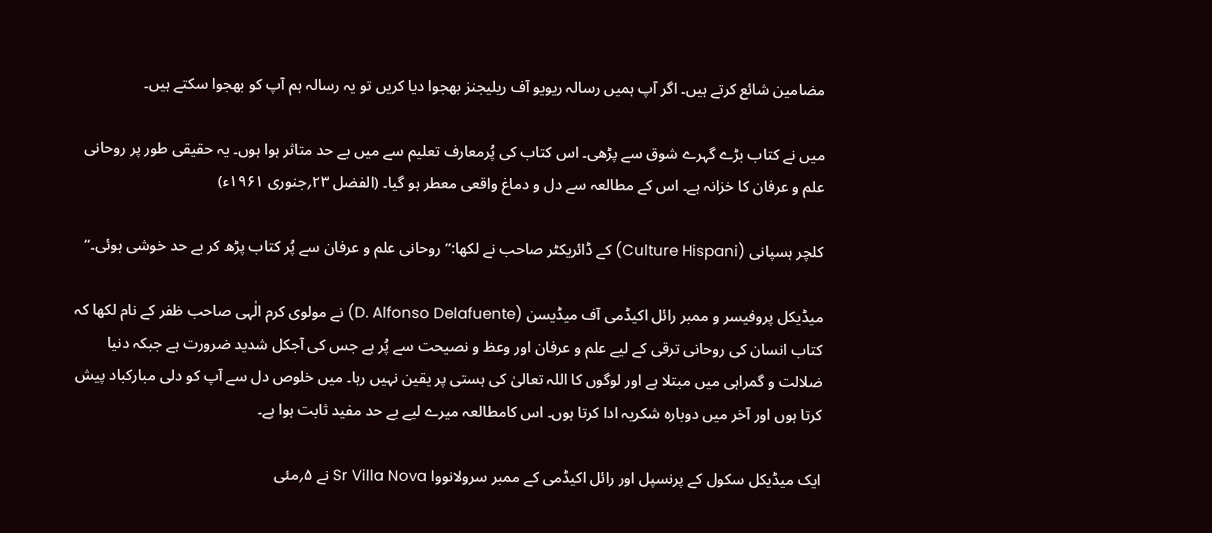مضامین شائع کرتے ہیں۔ اگر آپ ہمیں رسالہ ریویو آف ریلیجنز بھجوا دیا کریں تو یہ رسالہ ہم آپ کو بھجوا سکتے ہیں۔

میں نے کتاب بڑے گہرے شوق سے پڑھی۔ اس کتاب کی پُرمعارف تعلیم سے میں بے حد متاثر ہوا ہوں۔ یہ حقیقی طور پر روحانی علم و عرفان کا خزانہ ہے۔ اس کے مطالعہ سے دل و دماغ واقعی معطر ہو گیا۔ (الفضل ۲۳؍جنوری ۱۹۶۱ء)

کلچر ہسپانی (Culture Hispani) کے ڈائریکٹر صاحب نے لکھا:’’روحانی علم و عرفان سے پُر کتاب پڑھ کر بے حد خوشی ہوئی۔‘‘

میڈیکل پروفیسر و ممبر رائل اکیڈمی آف میڈیسن (D. Alfonso Delafuente) نے مولوی کرم الٰہی صاحب ظفر کے نام لکھا کہ کتاب انسان کی روحانی ترقی کے لیے علم و عرفان اور وعظ و نصیحت سے پُر ہے جس کی آجکل شدید ضرورت ہے جبکہ دنیا ضلالت و گمراہی میں مبتلا ہے اور لوگوں کا اللہ تعالیٰ کی ہستی پر یقین نہیں رہا۔ میں خلوص دل سے آپ کو دلی مبارکباد پیش کرتا ہوں اور آخر میں دوبارہ شکریہ ادا کرتا ہوں۔ اس کامطالعہ میرے لیے بے حد مفید ثابت ہوا ہے۔

ایک میڈیکل سکول کے پرنسپل اور رائل اکیڈمی کے ممبر سرولانووا Sr Villa Nova نے ۵؍مئی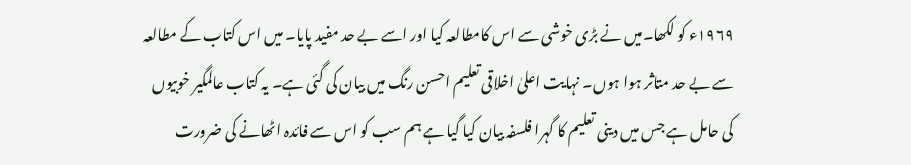۱۹۶۹ء کو لکھا۔میں نے بڑی خوشی سے اس کامطالعہ کیا اور اسے بے حد مفید پایا۔ میں اس کتاب کے مطالعہ سے بے حد متاثر ہوا ہوں۔ نہایت اعلیٰ اخلاقی تعلیم احسن رنگ میں بیان کی گئی ہے۔ یہ کتاب عالمگیر خوبیوں کی حامل ہے جس میں دینی تعلیم کا گہرا فلسفہ بیان کیا گیا ہے ہم سب کو اس سے فائدہ اٹھانے کی ضرورت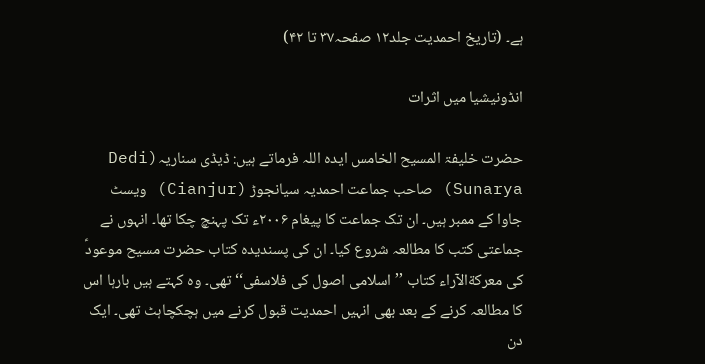ہے۔ (تاریخ احمدیت جلد۱۲ صفحہ۳۷ تا ۴۲)

انڈونیشیا میں اثرات

حضرت خلیفۃ المسیح الخامس ایدہ اللہ فرماتے ہیں: ڈیڈی سناریہ(Dedi Sunarya) صاحب جماعت احمدیہ سیانجوڑ (Cianjur) ویسٹ جاوا کے ممبر ہیں۔ ان تک جماعت کا پیغام ۲۰۰۶ء تک پہنچ چکا تھا۔ انہوں نے جماعتی کتب کا مطالعہ شروع کیا۔ ان کی پسندیدہ کتاب حضرت مسیح موعودؑ کی معرکةالآراء کتاب ’’اسلامی اصول کی فلاسفی‘‘ تھی۔ وہ کہتے ہیں بارہا اس کا مطالعہ کرنے کے بعد بھی انہیں احمدیت قبول کرنے میں ہچکچاہٹ تھی۔ ایک دن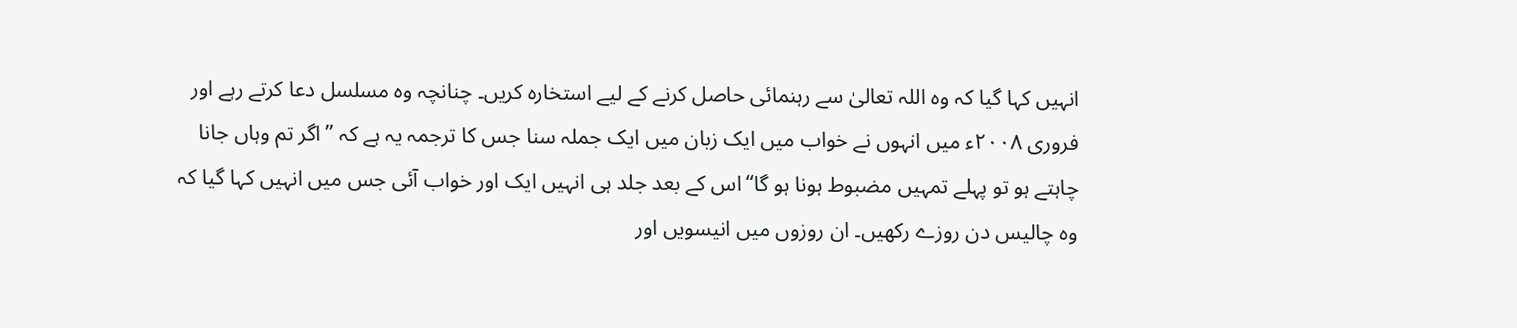انہیں کہا گیا کہ وہ اللہ تعالیٰ سے رہنمائی حاصل کرنے کے لیے استخارہ کریں۔ چنانچہ وہ مسلسل دعا کرتے رہے اور فروری ۲۰۰۸ء میں انہوں نے خواب میں ایک زبان میں ایک جملہ سنا جس کا ترجمہ یہ ہے کہ ’’اگر تم وہاں جانا چاہتے ہو تو پہلے تمہیں مضبوط ہونا ہو گا‘‘اس کے بعد جلد ہی انہیں ایک اور خواب آئی جس میں انہیں کہا گیا کہ وہ چالیس دن روزے رکھیں۔ ان روزوں میں انیسویں اور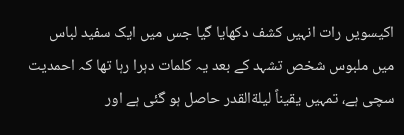اکیسویں رات انہیں کشف دکھایا گیا جس میں ایک سفید لباس میں ملبوس شخص تشہد کے بعد یہ کلمات دہرا رہا تھا کہ احمدیت سچی ہے، تمہیں یقیناً لیلةالقدر حاصل ہو گئی ہے اور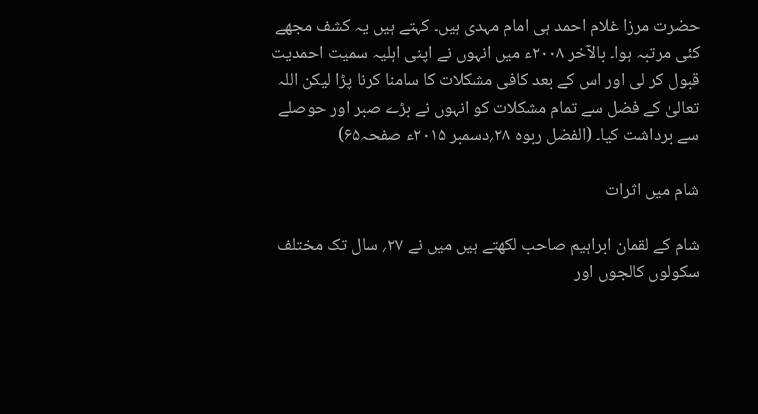حضرت مرزا غلام احمد ہی امام مہدی ہیں۔ کہتے ہیں یہ کشف مجھے کئی مرتبہ ہوا۔ بالآخر ۲۰۰۸ء میں انہوں نے اپنی اہلیہ سمیت احمدیت قبول کر لی اور اس کے بعد کافی مشکلات کا سامنا کرنا پڑا لیکن اللہ تعالیٰ کے فضل سے تمام مشکلات کو انہوں نے بڑے صبر اور حوصلے سے برداشت کیا۔ (الفضل ربوہ ۲۸؍دسمبر ۲۰۱۵ء صفحہ۶۵)

شام میں اثرات

شام کے لقمان ابراہیم صاحب لکھتے ہیں میں نے ۲۷؍ سال تک مختلف سکولوں کالجوں اور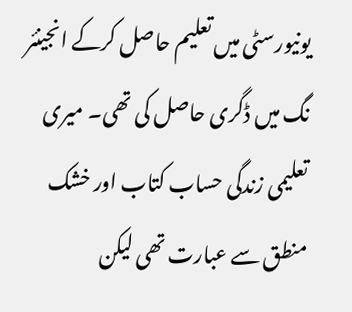یونیورسٹی میں تعلیم حاصل کرکے انجینئر نگ میں ڈگری حاصل کی تھی۔ میری تعلیمی زندگی حساب کتاب اور خشک منطق سے عبارت تھی لیکن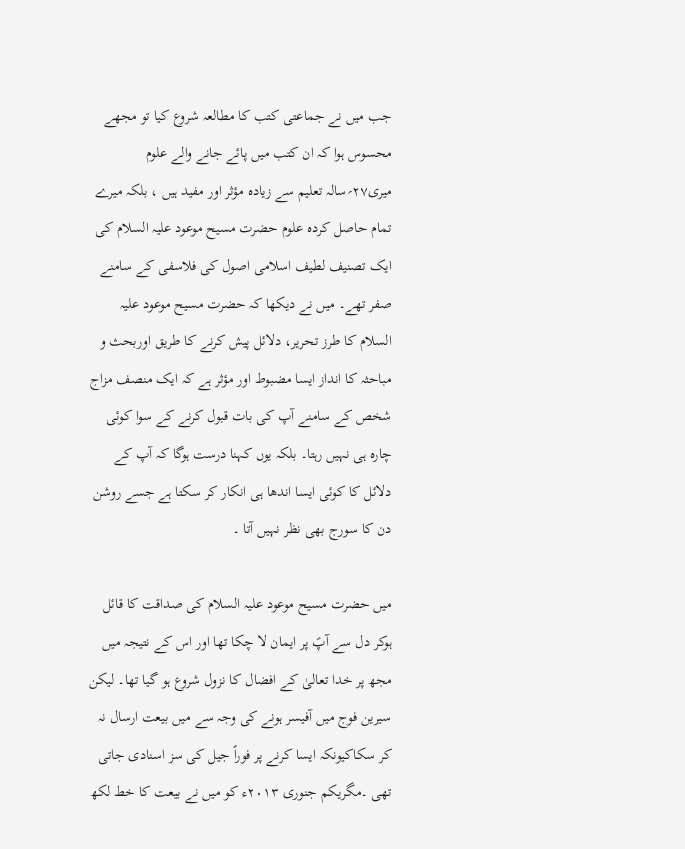جب میں نے جماعتی کتب کا مطالعہ شروع کیا تو مجھے محسوس ہوا کہ ان کتب میں پائے جانے والے علوم میری۲۷؍سالہ تعلیم سے زیادہ مؤثر اور مفید ہیں ، بلکہ میرے تمام حاصل کردہ علوم حضرت مسیح موعود علیہ السلام کی ایک تصنیف لطیف اسلامی اصول کی فلاسفی کے سامنے صفر تھے۔ میں نے دیکھا کہ حضرت مسیح موعود علیہ السلام کا طرز تحریر، دلائل پیش کرنے کا طریق اوربحث و مباحثہ کا انداز ایسا مضبوط اور مؤثر ہے کہ ایک منصف مزاج شخص کے سامنے آپ کی بات قبول کرنے کے سوا کوئی چارہ ہی نہیں رہتا۔ بلکہ یوں کہنا درست ہوگا کہ آپ کے دلائل کا کوئی ایسا اندھا ہی انکار کر سکتا ہے جسے روشن دن کا سورج بھی نظر نہیں آتا ۔

میں حضرت مسیح موعود علیہ السلام کی صداقت کا قائل ہوکر دل سے آپؑ پر ایمان لا چکا تھا اور اس کے نتیجہ میں مجھ پر خدا تعالیٰ کے افضال کا نزول شروع ہو گیا تھا۔ لیکن سیرین فوج میں آفیسر ہونے کی وجہ سے میں بیعت ارسال نہ کر سکاکیونکہ ایسا کرنے پر فوراً جیل کی سز اسنادی جاتی تھی ۔مگریکم جنوری ۲۰۱۳ء کو میں نے بیعت کا خط لکھ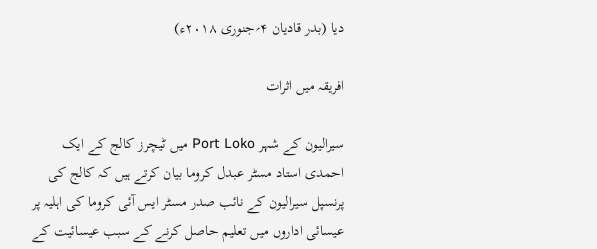دیا (بدر قادیان ۴؍جنوری ۲۰۱۸ء)

افریقہ میں اثرات

سیرالیون کے شہر Port Loko میں ٹیچرز کالج کے ایک احمدی استاد مسٹر عبدل کروما بیان کرتے ہیں کہ کالج کی پرنسپل سیرالیون کے نائب صدر مسٹر ایس آئی کروما کی اہلیہ پر عیسائی اداروں میں تعلیم حاصل کرنے کے سبب عیسائیت کے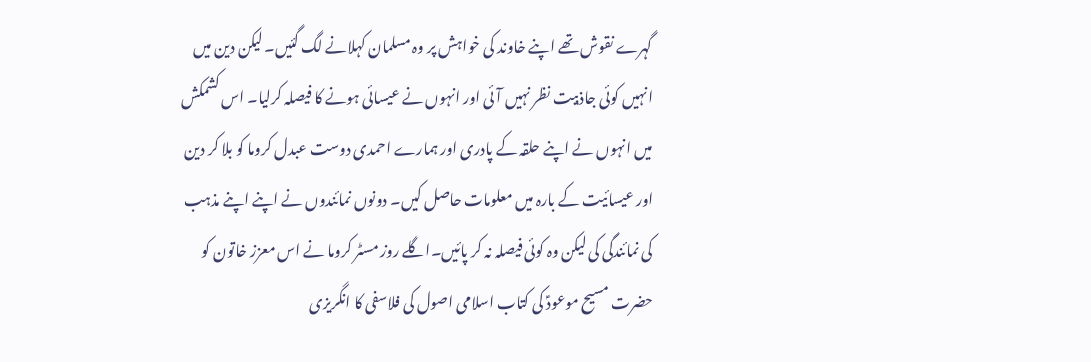گہرے نقوش تھے اپنے خاوند کی خواہش پر وہ مسلمان کہلانے لگ گئیں۔ لیکن دین میں انہیں کوئی جاذبیت نظر نہیں آئی اور انہوں نے عیسائی ہونے کا فیصلہ کرلیا۔ اس کشمکش میں انہوں نے اپنے حلقہ کے پادری اور ہمارے احمدی دوست عبدل کروما کو بلا کر دین اور عیسائیت کے بارہ میں معلومات حاصل کیں۔ دونوں نمائندوں نے اپنے اپنے مذہب کی نمائندگی کی لیکن وہ کوئی فیصلہ نہ کر پائیں۔اگلے روز مسٹر کروما نے اس معزز خاتون کو حضرت مسیح موعودؑ کی کتاب اسلامی اصول کی فلاسفی کا انگریزی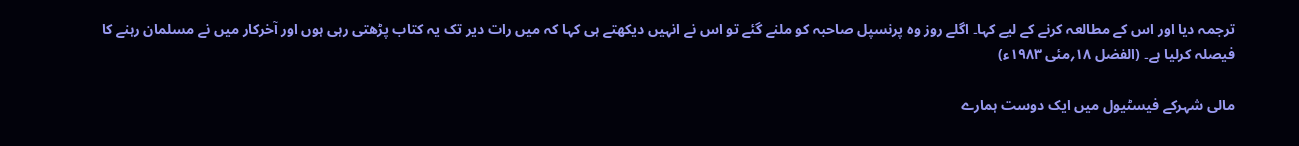ترجمہ دیا اور اس کے مطالعہ کرنے کے لیے کہا۔ اگلے روز وہ پرنسپل صاحبہ کو ملنے گئے تو اس نے انہیں دیکھتے ہی کہا کہ میں رات دیر تک یہ کتاب پڑھتی رہی ہوں اور آخرکار میں نے مسلمان رہنے کا فیصلہ کرلیا ہے۔ (الفضل ۱۸؍مئی ۱۹۸۳ء)

مالی شہرکے فیسٹیول میں ایک دوست ہمارے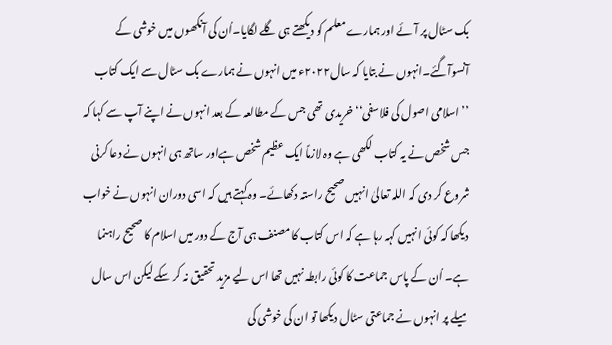بک سٹال پر آئے اور ہمارے معلم کو دیکھتے ہی گلے لگایا۔اُن کی آنکھوں میں خوشی کے آنسوآگئے۔انہوں نے بتایا کہ سال۲۰۲۲ء میں انہوں نے ہمارے بک سٹال سے ایک کتاب ’’اسلامی اصول کی فلاسفی‘‘ خریدی تھی جس کے مطالعہ کے بعد انہوں نے اپنے آپ سے کہا کہ جس شخص نے یہ کتاب لکھی ہے وہ لازماً ایک عظیم شخص ہےاور ساتھ ہی انہوں نے دعا کرنی شروع کر دی کہ اللہ تعالیٰ انہیں صحیح راستہ دکھائے۔ وہ کہتے ہیں کہ اسی دوران انہوں نے خواب دیکھا کہ کوئی انہیں کہہ رہا ہے کہ اس کتاب کا مصنف ہی آج کے دور میں اسلام کا صحیح راہنما ہے۔ اُن کے پاس جماعت کا کوئی رابطہ نہیں تھا اس لیے مزید تحقیق نہ کر سکے لیکن اس سال میلے پر انہوں نے جماعتی سٹال دیکھا تو ان کی خوشی کی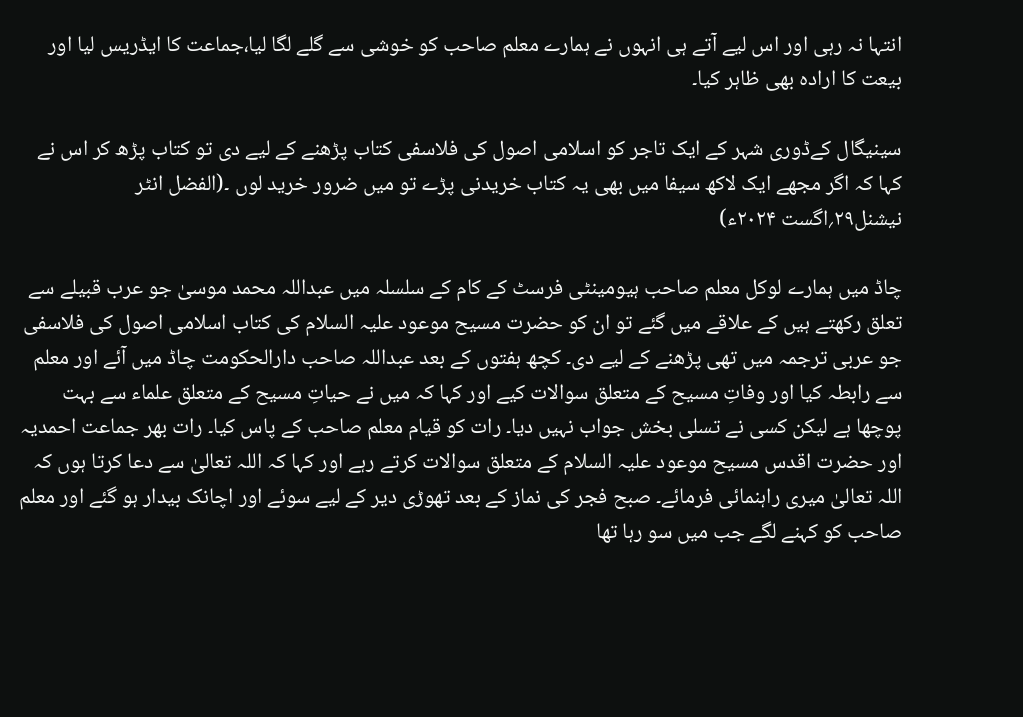انتہا نہ رہی اور اس لیے آتے ہی انہوں نے ہمارے معلم صاحب کو خوشی سے گلے لگا لیا،جماعت کا ایڈریس لیا اور بیعت کا ارادہ بھی ظاہر کیا۔

سینیگال کےڈوری شہر کے ایک تاجر کو اسلامی اصول کی فلاسفی کتاب پڑھنے کے لیے دی تو کتاب پڑھ کر اس نے کہا کہ اگر مجھے ایک لاکھ سیفا میں بھی یہ کتاب خریدنی پڑے تو میں ضرور خرید لوں ۔(الفضل انٹر نیشنل۲۹؍اگست ۲۰۲۴ء)

چاڈ میں ہمارے لوکل معلم صاحب ہیومینٹی فرسٹ کے کام کے سلسلہ میں عبداللہ محمد موسیٰ جو عرب قبیلے سے تعلق رکھتے ہیں کے علاقے میں گئے تو ان کو حضرت مسیح موعود علیہ السلام کی کتاب اسلامی اصول کی فلاسفی جو عربی ترجمہ میں تھی پڑھنے کے لیے دی۔ کچھ ہفتوں کے بعد عبداللہ صاحب دارالحکومت چاڈ میں آئے اور معلم سے رابطہ کیا اور وفاتِ مسیح کے متعلق سوالات کیے اور کہا کہ میں نے حیاتِ مسیح کے متعلق علماء سے بہت پوچھا ہے لیکن کسی نے تسلی بخش جواب نہیں دیا۔ رات کو قیام معلم صاحب کے پاس کیا۔ رات بھر جماعت احمدیہ اور حضرت اقدس مسیح موعود علیہ السلام کے متعلق سوالات کرتے رہے اور کہا کہ اللہ تعالیٰ سے دعا کرتا ہوں کہ اللہ تعالیٰ میری راہنمائی فرمائے۔ صبح فجر کی نماز کے بعد تھوڑی دیر کے لیے سوئے اور اچانک بیدار ہو گئے اور معلم صاحب کو کہنے لگے جب میں سو رہا تھا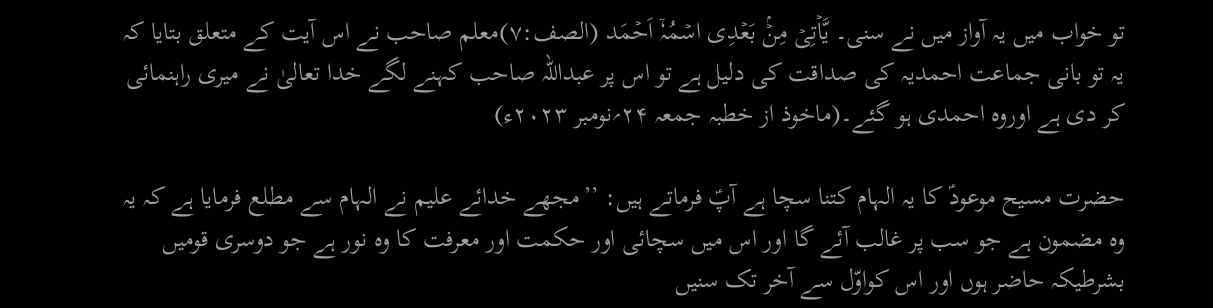تو خواب میں یہ آواز میں نے سنی۔ یَّاۡتِیۡ مِنۡۢ بَعۡدِی اسۡمُہٗۤ اَحۡمَد (الصف:۷)معلم صاحب نے اس آیت کے متعلق بتایا کہ یہ تو بانی جماعت احمدیہ کی صداقت کی دلیل ہے تو اس پر عبداللہ صاحب کہنے لگے خدا تعالیٰ نے میری راہنمائی کر دی ہے اوروہ احمدی ہو گئے۔(ماخوذ از خطبہ جمعہ ۲۴؍نومبر ۲۰۲۳ء)

حضرت مسیح موعودؑ کا یہ الہام کتنا سچا ہے آپؑ فرماتے ہیں: ’’مجھے خدائے علیم نے الہام سے مطلع فرمایا ہے کہ یہ وہ مضمون ہے جو سب پر غالب آئے گا اور اس میں سچائی اور حکمت اور معرفت کا وہ نور ہے جو دوسری قومیں بشرطیکہ حاضر ہوں اور اس کواوّل سے آخر تک سنیں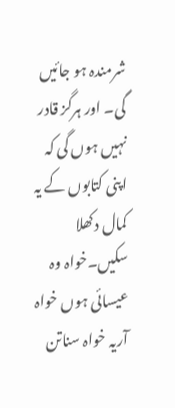شرمندہ ہو جائیں گی۔ اور ہرگز قادر نہیں ہوں گی کہ اپنی کتابوں کے یہ کمال دکھلا سکیں۔خواہ وہ عیسائی ہوں خواہ آریہ خواہ سناتن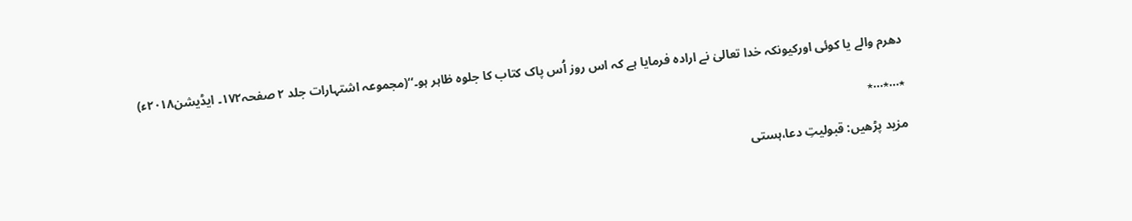دھرم والے یا کوئی اورکیونکہ خدا تعالیٰ نے ارادہ فرمایا ہے کہ اس روز اُس پاک کتاب کا جلوہ ظاہر ہو۔‘‘(مجموعہ اشتہارات جلد ۲ صفحہ۱۷۲۔ ایڈیشن۲۰۱۸ء)

٭…٭…٭

مزید پڑھیں: قبولیتِ دعا،ہستی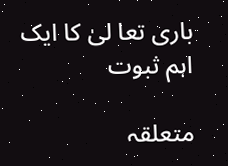باری تعا لیٰ کا ایک اہم ثبوت

متعلقہ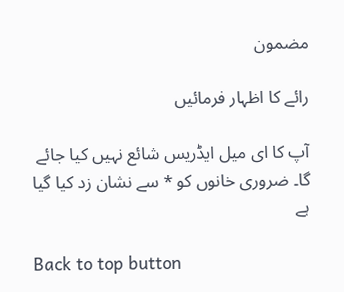مضمون

رائے کا اظہار فرمائیں

آپ کا ای میل ایڈریس شائع نہیں کیا جائے گا۔ ضروری خانوں کو * سے نشان زد کیا گیا ہے

Back to top button